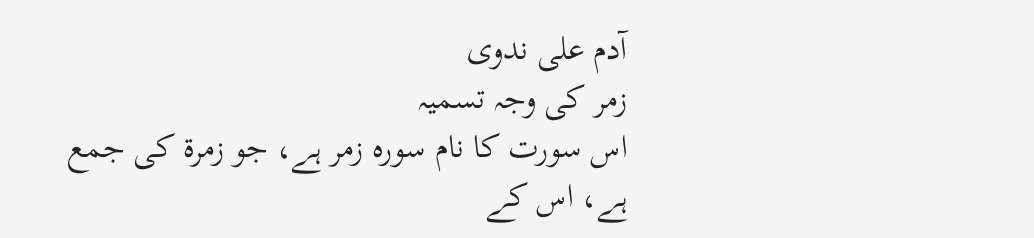آدم علی ندوی
زمر کی وجہ تسمیہ
اس سورت کا نام سورہ زمر ہے، جو زمرۃ کی جمع ہے، اس کے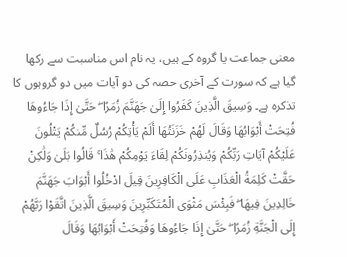معنی جماعت یا گروہ کے ہیں، یہ نام اس مناسبت سے رکھا گیا ہے کہ سورت کے آخری حصہ کی دو آیات میں دو گروہوں کا تذکرہ ہے۔ وَسِيقَ الَّذِينَ كَفَرُوا إِلَىٰ جَهَنَّمَ زُمَرًا ۖ حَتَّىٰ إِذَا جَاءُوهَا فُتِحَتْ أَبْوَابُهَا وَقَالَ لَهُمْ خَزَنَتُهَا أَلَمْ يَأْتِكُمْ رُسُلٌ مِّنكُمْ يَتْلُونَ عَلَيْكُمْ آيَاتِ رَبِّكُمْ وَيُنذِرُونَكُمْ لِقَاءَ يَوْمِكُمْ هَٰذَا ۚ قَالُوا بَلَىٰ وَلَٰكِنْ حَقَّتْ كَلِمَةُ الْعَذَابِ عَلَى الْكَافِرِينَ قِيلَ ادْخُلُوا أَبْوَابَ جَهَنَّمَ خَالِدِينَ فِيهَا ۖ فَبِئْسَ مَثْوَى الْمُتَكَبِّرِينَ وَسِيقَ الَّذِينَ اتَّقَوْا رَبَّهُمْ إِلَى الْجَنَّةِ زُمَرًا ۖ حَتَّىٰ إِذَا جَاءُوهَا وَفُتِحَتْ أَبْوَابُهَا وَقَالَ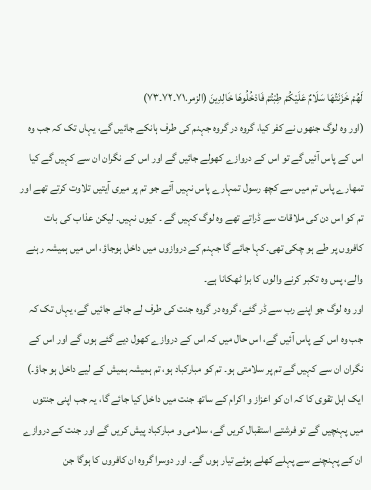لَهُمْ خَزَنَتُهَا سَلَامٌ عَلَيْكُمْ طِبْتُمْ فَادْخُلُوهَا خَالِدِينَ (الزمر.٧١۔٧٢۔٧٣)
(اور وہ لوگ جنھوں نے کفر کیا، گروہ در گروہ جہنم کی طرف ہانکے جائیں گے، یہاں تک کہ جب وہ اس کے پاس آئیں گے تو اس کے دروازے کھولے جائیں گے اور اس کے نگران ان سے کہیں گے کیا تمھارے پاس تم میں سے کچھ رسول تمہارے پاس نہیں آئے جو تم پر میری آیتیں تلاوت کرتے تھے اور تم کو اس دن کی ملاقات سے ڈراتے تھے وہ لوگ کہیں گے ۔ کیوں نہیں۔ لیکن عذاب کی بات کافروں پر طے ہو چکی تھی۔کہا جائے گا جہنم کے دروازوں میں داخل ہوجاؤ، اس میں ہمیشہ رہنے والے، پس وہ تکبر کرنے والوں کا برا ٹھکانا ہے۔
اور وہ لوگ جو اپنے رب سے ڈر گئے، گروہ در گروہ جنت کی طرف لے جائے جائیں گے، یہاں تک کہ جب وہ اس کے پاس آئیں گے، اس حال میں کہ اس کے دروازے کھول دیے گئے ہوں گے اور اس کے نگران ان سے کہیں گے تم پر سلامتی ہو۔ تم کو مبارکباد ہو، تم ہمیشہ ہمیش کے لیے داخل ہو جاؤ۔)
ایک اہل تقوی کا کہ ان کو اعزاز و اکرام کے ساتھ جنت میں داخل کیا جائے گا، یہ جب اپنی جنتوں میں پہنچیں گے تو فرشتے استقبال کریں گے، سلامی و مبارکباد پیش کریں گے اور جنت کے دروازے ان کے پہنچنے سے پہلے کھلے ہوئے تیار ہوں گے۔ اور دوسرا گروہ ان کافروں کا ہوگا جن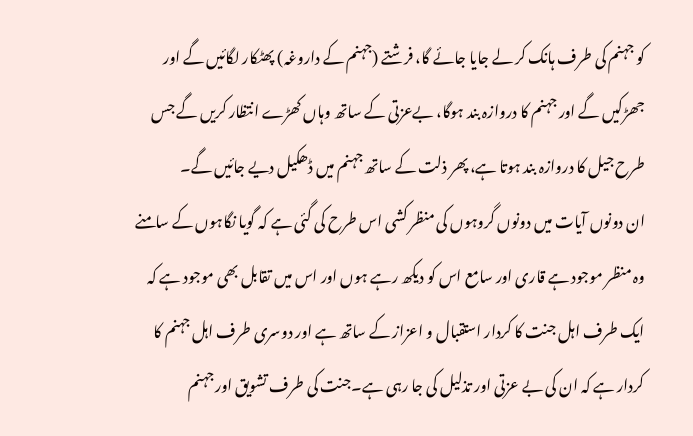کو جہنم کی طرف ہانک کر لے جایا جائے گا، فرشتے (جہنم کے داروغہ) پھٹکار لگائیں گے اور جھڑکیں گے اور جہنم کا دروازہ بند ہوگا، بےعزتی کے ساتھ وہاں کھڑے انتظار کریں گے جس طرح جیل کا دروازہ بند ہوتا ہے، پھر ذلت کے ساتھ جہنم میں ڈھکیل دیے جائیں گے۔
ان دونوں آیات میں دونوں گروہوں کی منظر کشی اس طرح کی گئی ہے کہ گویا نگاہوں کے سامنے وہ منظر موجود ہے قاری اور سامع اس کو دیکھ رہے ہوں اور اس میں تقابل بھی موجود ہے کہ ایک طرف اہل جنت کا کردار استقبال و اعزاز کے ساتھ ہے اور دوسری طرف اہل جہنم کا کردار ہے کہ ان کی بے عزتی اور تذلیل کی جا رہی ہے۔جنت کی طرف تشویق اور جہنم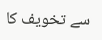سے تخویف کا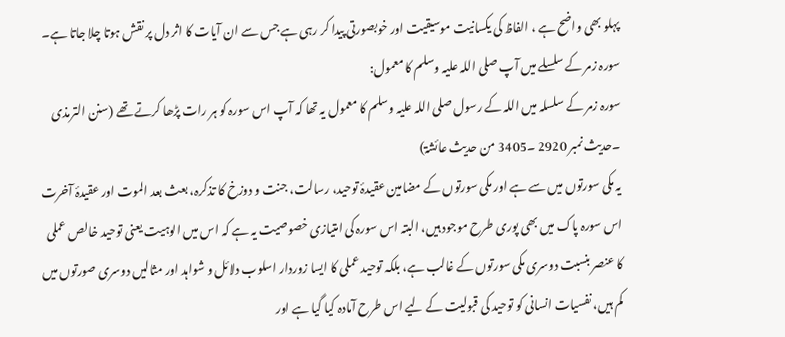پہلو بھی واضح ہے ، الفاظ کی یکسانیت موسیقیت اور خوبصورتی پیدا کر رہی ہے جس سے ان آیات کا اثر دل پر نقش ہوتا چلا جاتا ہے۔
سورہ زمر کے سلسلے میں آپ صلی اللہ علیہ وسلم کا معمول:
سورہ زمر کے سلسلہ میں اللہ کے رسول صلی اللہ علیہ وسلم کا معمول یہ تھا کہ آپ اس سورہ کو ہر رات پڑھا کرتے تھے (سنن الترمذی ۔حدیث نمبر 2920 ۔3405 من حدیث عائشۃ)
یہ مکی سورتوں میں سے ہے اور مکی سورتوں کے مضامین عقیدۂ توحید، رسالت، جنت و دوزخ کا تذکرہ، بعث بعد الموت اور عقیدۂ آخرت اس سورہ پاک میں بھی پوری طرح موجود ہیں، البتہ اس سورہ کی امتیازی خصوصیت یہ ہے کہ اس میں الوہیت یعنی توحید خالص عملی کا عنصر بنسبت دوسری مکی سورتوں کے غالب ہے، بلکہ توحید عملی کا ایسا زوردار اسلوب دلائل و شواہد اور مثالیں دوسری صورتوں میں کم ہیں، نفسیات انسانی کو توحید کی قبولیت کے لیے اس طرح آمادہ کیا گیا ہے اور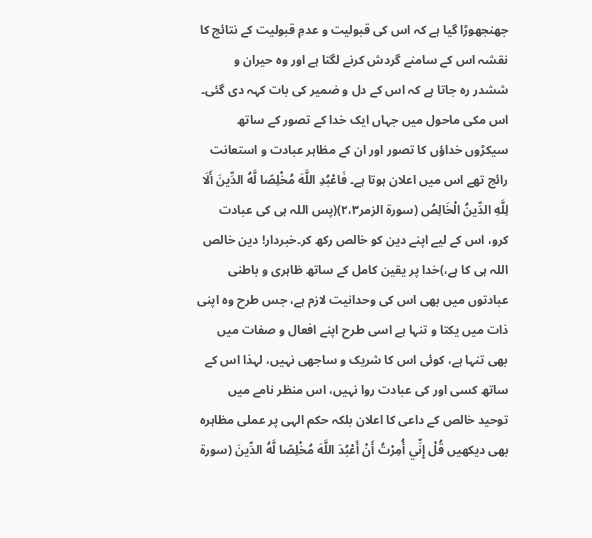جھنجھوڑا گیا ہے کہ اس کی قبولیت و عدمِ قبولیت کے نتائج کا نقشہ اس کے سامنے گردش کرنے لگتا ہے اور وہ حیران و ششدر رہ جاتا ہے کہ اس کے دل و ضمیر کی بات کہہ دی گئی۔ اس مکی ماحول میں جہاں ایک خدا کے تصور کے ساتھ سیکڑوں خداؤں کا تصور اور ان کے مظاہر عبادت و استعانت رائج تھے اس میں اعلان ہوتا ہے۔ فَاعْبُدِ اللَّهَ مُخْلِصًا لَّهُ الدِّينَ أَلَا لِلَّهِ الدِّينُ الْخَالِصُ (سورۃ الزمر۲،۳)(پس اللہ ہی کی عبادت کرو، اس کے لیے اپنے دین کو خالص رکھ کر۔خبردار! دین خالص اللہ ہی کا ہے،)خدا پر یقین کامل کے ساتھ ظاہری و باطنی عبادتوں میں بھی اس کی وحدانیت لازم ہے، جس طرح وہ اپنی ذات میں یکتا و تنہا ہے اسی طرح اپنے افعال و صفات میں بھی تنہا ہے، کوئی اس کا شریک و ساجھی نہیں، لہذا اس کے ساتھ کسی اور کی عبادت روا نہیں، اس منظر نامے میں توحید خالص کے داعی کا اعلان بلکہ حکم الہی پر عملی مظاہرہ بھی دیکھیں قُلْ إِنِّي أُمِرْتُ أَنْ أَعْبُدَ اللَّهَ مُخْلِصًا لَّهُ الدِّينَ (سورۃ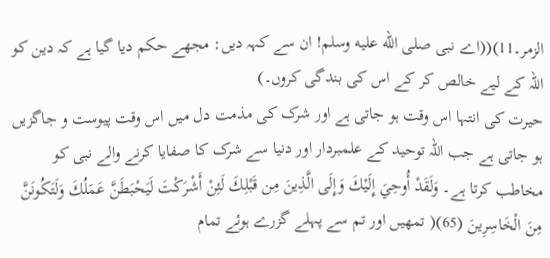الزمر۔11)((اے نبی صلى الله عليه وسلم! ان سے کہہ دیں: مجھے حکم دیا گیا ہے کہ دین کو اللہ کے لیے خالص کر کے اس کی بندگی کروں۔)
حیرت کی انتہا اس وقت ہو جاتی ہے اور شرک کی مذمت دل میں اس وقت پیوست و جاگزیں ہو جاتی ہے جب اللہ توحید کے علمبردار اور دنیا سے شرک کا صفایا کرنے والے نبی کو مخاطب کرتا ہے۔ وَلَقَدْ أُوحِيَ إِلَيْكَ وَإِلَى الَّذِينَ مِن قَبْلِكَ لَئِنْ أَشْرَكْتَ لَيَحْبَطَنَّ عَمَلُكَ وَلَتَكُونَنَّ مِنَ الْخَاسِرِينَ (65)( تمھیں اور تم سے پہلے گزرے ہوئے تمام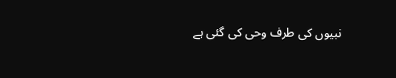نبیوں کی طرف وحی کی گئی ہے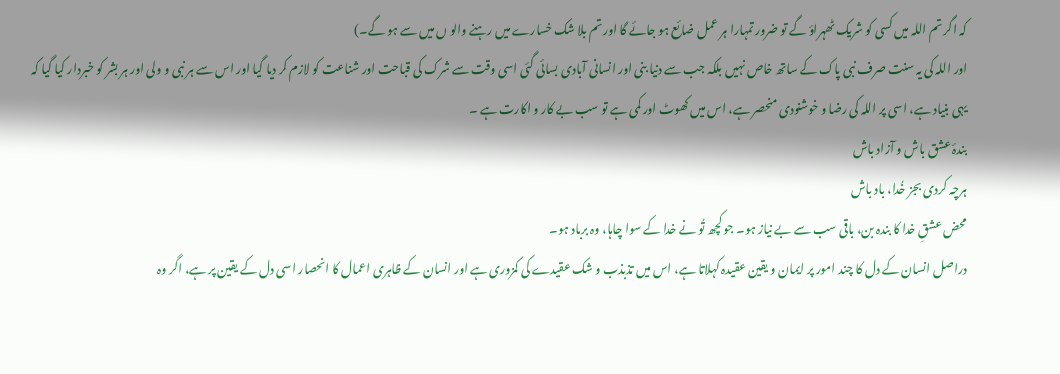کہ اگر تم اللہ میں کسی کو شریک ٹھہراؤ گے تو ضرور تمہارا ہر عمل ضائع ہو جائے گا اور تم بلا شک خسارے میں رہنے والو ں میں سے ہو گے۔)
اور اللہ کی یہ سنت صرف نبی پاک کے ساتھ خاص نہیں بلکہ جب سے دنیا بنی اور انسانی آبادی بسائی گئی اسی وقت سے شرک کی قباحت اور شناعت کو لازم کر دیا گیا اور اس سے ہر نبی و ولی اور ہر بشر کو خبردار کیا گیا کہ یہی بنیاد ہے، اسی پر اللہ کی رضا و خوشنودی منحصر ہے، اس میں کھوٹ اور کمی ہے تو سب بے کار و اکارت ہے ۔
بندۂ عشق باش و آزاد باش
ہرچہ کردی بجز خُدا، باد باش
محض عشقِ خدا کا بندہ بن، باقی سب سے بے نیاز ہو۔ جو کچھ تُو نے خدا کے سوا چاہا، وہ برباد ہو۔
دراصل انسان کے دل کا چند امور پر ایمان و یقین عقیدہ کہلاتا ہے، اس میں تذبذب و شک عقیدے کی کمزوری ہے اور انسان کے ظاہری اعمال کا انحصار اسی دل کے یقین پر ہے، اگر وہ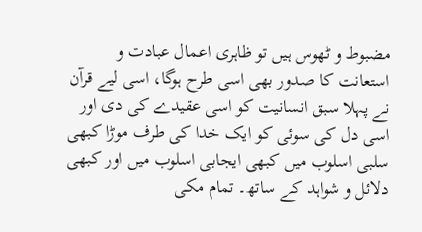مضبوط و ٹھوس ہیں تو ظاہری اعمال عبادت و استعانت کا صدور بھی اسی طرح ہوگا، اسی لیے قرآن نے پہلا سبق انسانیت کو اسی عقیدے کی دی اور اسی دل کی سوئی کو ایک خدا کی طرف موڑا کبھی سلبی اسلوب میں کبھی ایجابی اسلوب میں اور کبھی دلائل و شواہد کے ساتھ۔ تمام مکی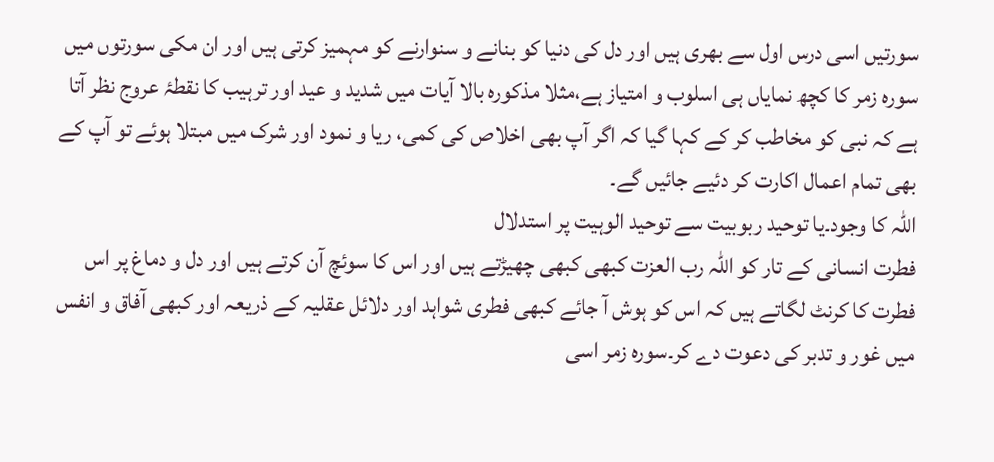سورتیں اسی درس اول سے بھری ہیں اور دل کی دنیا کو بنانے و سنوارنے کو مہمیز کرتی ہیں اور ان مکی سورتوں میں سورہ زمر کا کچھ نمایاں ہی اسلوب و امتیاز ہے،مثلا مذکورہ بالا آیات میں شدید و عید اور ترہیب کا نقطۂ عروج نظر آتا ہے کہ نبی کو مخاطب کر کے کہا گیا کہ اگر آپ بھی اخلاص کی کمی، ریا و نمود اور شرک میں مبتلا ہوئے تو آپ کے بھی تمام اعمال اکارت کر دئیے جائیں گے۔
اللہ کا وجود۔یا توحید ربوبیت سے توحید الوہیت پر استدلال
فطرت انسانی کے تار کو اللہ رب العزت کبھی کبھی چھیڑتے ہیں اور اس کا سوئچ آن کرتے ہیں اور دل و دماغ پر اس فطرت کا کرنٹ لگاتے ہیں کہ اس کو ہوش آ جائے کبھی فطری شواہد اور دلائل عقلیہ کے ذریعہ اور کبھی آفاق و انفس میں غور و تدبر کی دعوت دے کر۔سورہ زمر اسی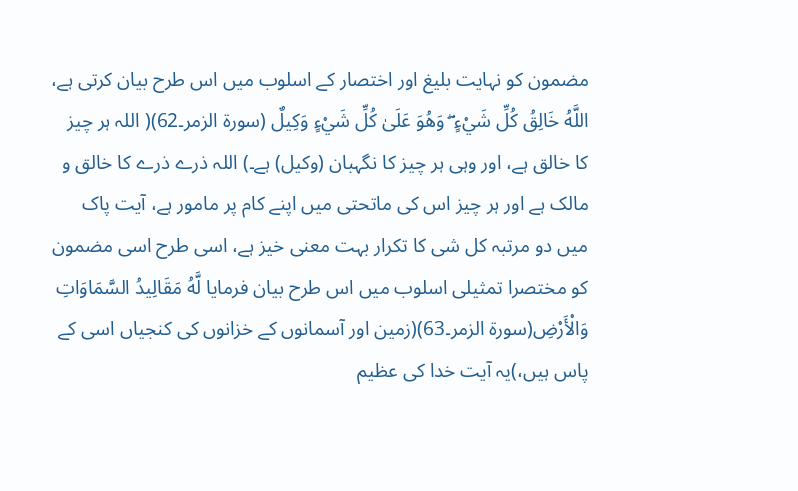مضمون کو نہایت بلیغ اور اختصار کے اسلوب میں اس طرح بیان کرتی ہے، اللَّهُ خَالِقُ كُلِّ شَيْءٍ ۖ وَهُوَ عَلَىٰ كُلِّ شَيْءٍ وَكِيلٌ (سورۃ الزمر۔62)( اللہ ہر چیز کا خالق ہے، اور وہی ہر چیز کا نگہبان (وکیل) ہے۔) اللہ ذرے ذرے کا خالق و مالک ہے اور ہر چیز اس کی ماتحتی میں اپنے کام پر مامور ہے، آیت پاک میں دو مرتبہ کل شی کا تکرار بہت معنی خیز ہے، اسی طرح اسی مضمون کو مختصرا تمثیلی اسلوب میں اس طرح بیان فرمایا لَّهُ مَقَالِيدُ السَّمَاوَاتِ وَالْأَرْضِ(سورۃ الزمر۔63)(زمین اور آسمانوں کے خزانوں کی کنجیاں اسی کے پاس ہیں،)یہ آیت خدا کی عظیم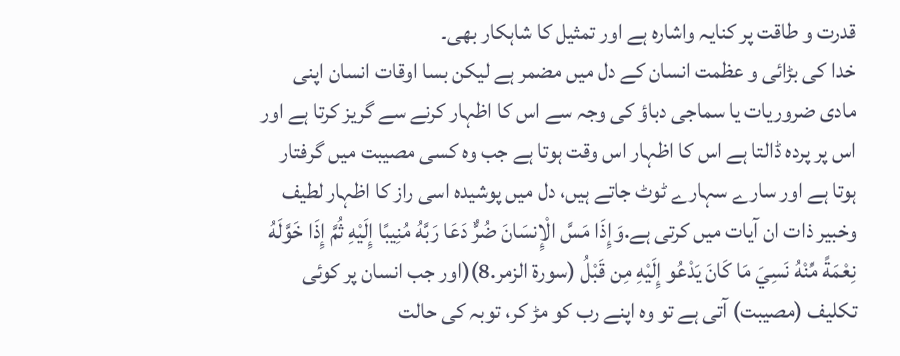قدرت و طاقت پر کنایہ واشارہ ہے اور تمثیل کا شاہکار بھی۔
خدا کی بڑائی و عظمت انسان کے دل میں مضمر ہے لیکن بسا اوقات انسان اپنی مادی ضروریات یا سماجی دباؤ کی وجہ سے اس کا اظہار کرنے سے گریز کرتا ہے اور اس پر پردہ ڈالتا ہے اس کا اظہار اس وقت ہوتا ہے جب وہ کسی مصیبت میں گرفتار ہوتا ہے اور سارے سہارے ٹوٹ جاتے ہیں، دل میں پوشیدہ اسی راز کا اظہار لطیف وخبیر ذات ان آیات میں کرتی ہے.وَإِذَا مَسَّ الْإِنسَانَ ضُرٌّ دَعَا رَبَّهُ مُنِيبًا إِلَيْهِ ثُمَّ إِذَا خَوَّلَهُ نِعْمَةً مِّنْهُ نَسِيَ مَا كَانَ يَدْعُو إِلَيْهِ مِن قَبْلُ (سورۃ الزمر.8)(اور جب انسان پر کوئی تکلیف (مصیبت) آتی ہے تو وہ اپنے رب کو مڑ کر، توبہ کی حالت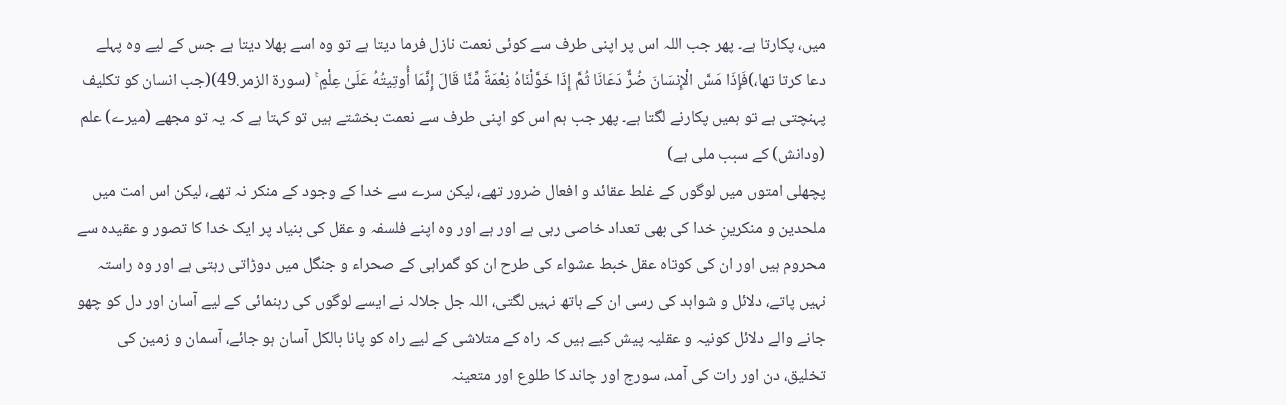میں، پکارتا ہے۔ پھر جب اللہ اس پر اپنی طرف سے کوئی نعمت نازل فرما دیتا ہے تو وہ اسے بھلا دیتا ہے جس کے لیے وہ پہلے دعا کرتا تھا،)فَإِذَا مَسَّ الْإِنسَانَ ضُرٌّ دَعَانَا ثُمَّ إِذَا خَوَّلْنَاهُ نِعْمَةً مِّنَّا قَالَ إِنَّمَا أُوتِيتُهُ عَلَىٰ عِلْمٍ ۚ (سورۃ الزمر.49)(جب انسان کو تکلیف پہنچتی ہے تو ہمیں پکارنے لگتا ہے۔ پھر جب ہم اس کو اپنی طرف سے نعمت بخشتے ہیں تو کہتا ہے کہ یہ تو مجھے (میرے) علم (ودانش) کے سبب ملی ہے)
پچھلی امتوں میں لوگوں کے غلط عقائد و افعال ضرور تھے، لیکن سرے سے خدا کے وجود کے منکر نہ تھے، لیکن اس امت میں ملحدین و منکرینِ خدا کی بھی تعداد خاصی رہی ہے اور ہے اور وہ اپنے فلسفہ و عقل کی بنیاد پر ایک خدا کا تصور و عقیدہ سے محروم ہیں اور ان کی کوتاہ عقل خبط عشواء کی طرح ان کو گمراہی کے صحراء و جنگل میں دوڑاتی رہتی ہے اور وہ راستہ نہیں پاتے، دلائل و شواہد کی رسی ان کے ہاتھ نہیں لگتی، اللہ جل جلالہ نے ایسے لوگوں کی رہنمائی کے لیے آسان اور دل کو چھو جانے والے دلائل کونیہ و عقلیہ پیش کیے ہیں کہ راہ کے متلاشی کے لیے راہ کو پانا بالکل آسان ہو جائے، آسمان و زمین کی تخلیق، دن اور رات کی آمد، سورج اور چاند کا طلوع اور متعینہ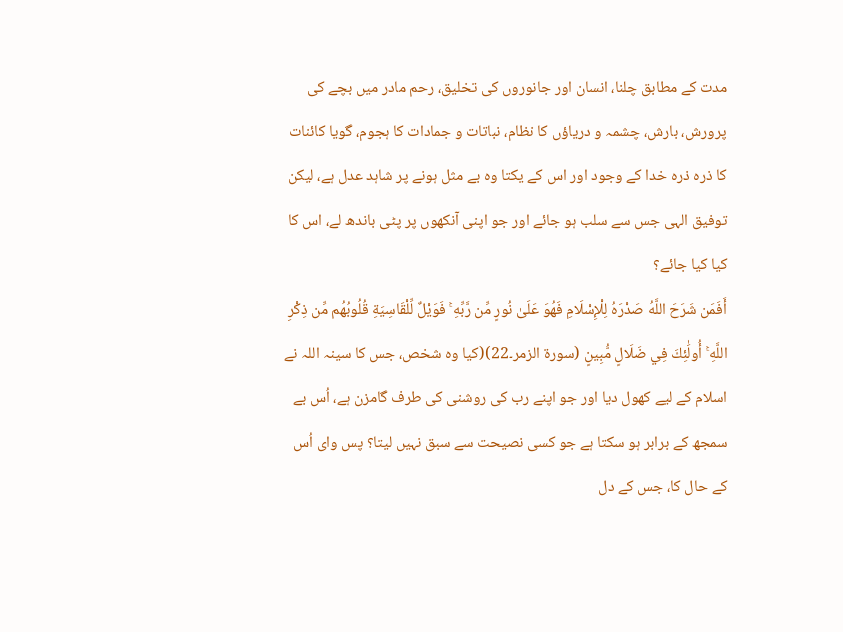مدت کے مطابق چلنا، انسان اور جانوروں کی تخلیق، رحم مادر میں بچے کی پرورش، بارش، چشمہ و دریاؤں کا نظام، نباتات و جمادات کا ہجوم، گویا کائنات کا ذرہ ذرہ خدا کے وجود اور اس کے یکتا وہ بے مثل ہونے پر شاہد عدل ہے، لیکن توفیق الہی جس سے سلب ہو جائے اور جو اپنی آنکھوں پر پٹی باندھ لے، اس کا کیا کیا جائے؟
أَفَمَن شَرَحَ اللَّهُ صَدْرَهُ لِلْإِسْلَامِ فَهُوَ عَلَىٰ نُورٍ مِّن رَّبِّهِ ۚ فَوَيْلٌ لِّلْقَاسِيَةِ قُلُوبُهُم مِّن ذِكْرِ اللَّهِ ۚ أُولَٰئِكَ فِي ضَلَالٍ مُّبِينٍ (سورۃ الزمر۔22)(کیا وہ شخص، جس کا سینہ اللہ نے اسلام کے لیے کھول دیا اور جو اپنے رب کی روشنی کی طرف گامزن ہے، اُس بے سمجھ کے برابر ہو سکتا ہے جو کسی نصیحت سے سبق نہیں لیتا؟ پس وای اُس کے حال کا، جس کے دل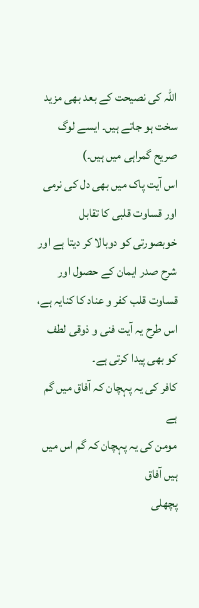اللہ کی نصیحت کے بعد بھی مزید سخت ہو جاتے ہیں۔ ایسے لوگ صریح گمراہی میں ہیں۔)
اس آیت پاک میں بھی دل کی نرمی اور قساوت قلبی کا تقابل خوبصورتی کو دوبالا کر دیتا ہے اور شرح صدر ایمان کے حصول اور قساوت قلب کفر و عناد کا کنایہ ہے، اس طرح یہ آیت فنی و ذوقی لطف کو بھی پیدا کرتی ہے۔
کافر کی یہ پہچان کہ آفاق میں گم ہے
مومن کی یہ پہچان کہ گم اس میں ہیں آفاق
پچھلی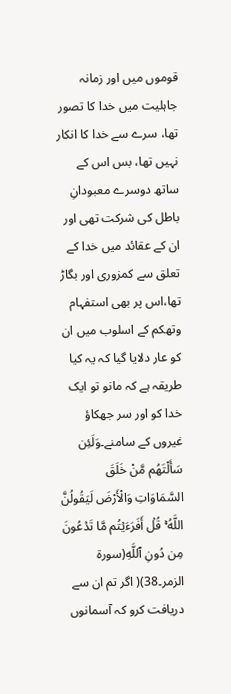قوموں میں اور زمانہ جاہلیت میں خدا کا تصور تھا، سرے سے خدا کا انکار نہیں تھا، بس اس کے ساتھ دوسرے معبودانِ باطل کی شرکت تھی اور ان کے عقائد میں خدا کے تعلق سے کمزوری اور بگاڑ تھا،اس پر بھی استفہام وتھکم کے اسلوب میں ان کو عار دلایا گیا کہ یہ کیا طریقہ ہے کہ مانو تو ایک خدا کو اور سر جھکاؤ غیروں کے سامنے۔وَلَئِن سَأَلْتَهُم مَّنْ خَلَقَ السَّمَاوَاتِ وَالْأَرْضَ لَيَقُولُنَّ اللَّهُ ۚ قُلۡ أَفَرَءَيۡتُم مَّا تَدۡعُونَ مِن دُونِ ٱللَّهِ(سورۃ الزمر۔38)( اگر تم ان سے دریافت کرو کہ آسمانوں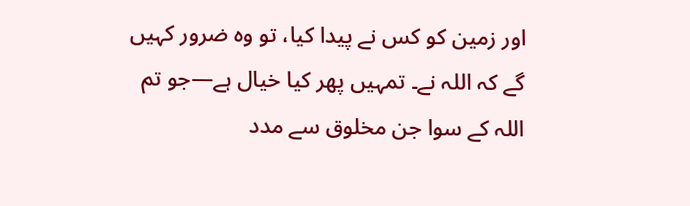اور زمین کو کس نے پیدا کیا، تو وہ ضرور کہیں گے کہ اللہ نے۔ تمہیں پھر کیا خیال ہے—جو تم اللہ کے سوا جن مخلوق سے مدد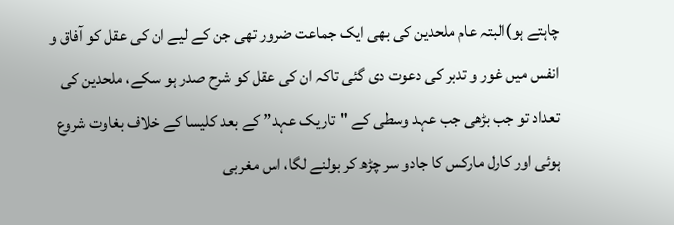چاہتے ہو)البتہ عام ملحدین کی بھی ایک جماعت ضرور تھی جن کے لیے ان کی عقل کو آفاق و انفس میں غور و تدبر کی دعوت دی گئی تاکہ ان کی عقل کو شرح صدر ہو سکے، ملحدین کی تعداد تو جب بڑھی جب عہد وسطی کے "تاریک عہد” کے بعد کلیسا کے خلاف بغاوت شروع ہوئی اور کارل مارکس کا جادو سر چڑھ کر بولنے لگا، اس مغربی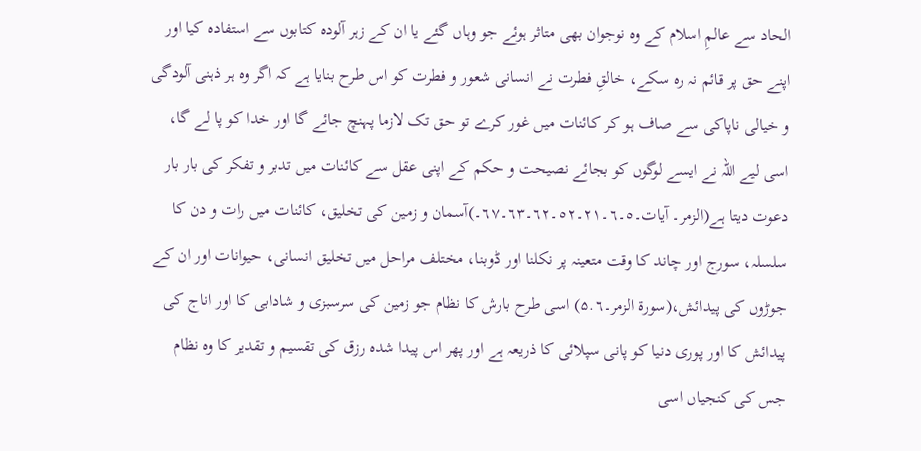الحاد سے عالمِ اسلام کے وہ نوجوان بھی متاثر ہوئے جو وہاں گئے یا ان کے زہر آلودہ کتابوں سے استفادہ کیا اور اپنے حق پر قائم نہ رہ سکے، خالقِ فطرت نے انسانی شعور و فطرت کو اس طرح بنایا ہے کہ اگر وہ ہر ذہنی آلودگی و خیالی ناپاکی سے صاف ہو کر کائنات میں غور کرے تو حق تک لازما پہنچ جائے گا اور خدا کو پا لے گا، اسی لیے اللہ نے ایسے لوگوں کو بجائے نصیحت و حکم کے اپنی عقل سے کائنات میں تدبر و تفکر کی بار بار دعوت دیتا ہے(الزمر۔ آیات۔٥۔٦۔٢١۔٥٢۔٦٢۔٦٣۔٦٧۔)آسمان و زمین کی تخلیق، کائنات میں رات و دن کا سلسلہ، سورج اور چاند کا وقت متعینہ پر نکلنا اور ڈوبنا، مختلف مراحل میں تخلیق انسانی، حیوانات اور ان کے جوڑوں کی پیدائش،(سورۃ الزمر۔۵.٦) اسی طرح بارش کا نظام جو زمین کی سرسبزی و شادابی کا اور اناج کی پیدائش کا اور پوری دنیا کو پانی سپلائی کا ذریعہ ہے اور پھر اس پیدا شدہ رزق کی تقسیم و تقدیر کا وہ نظام جس کی کنجیاں اسی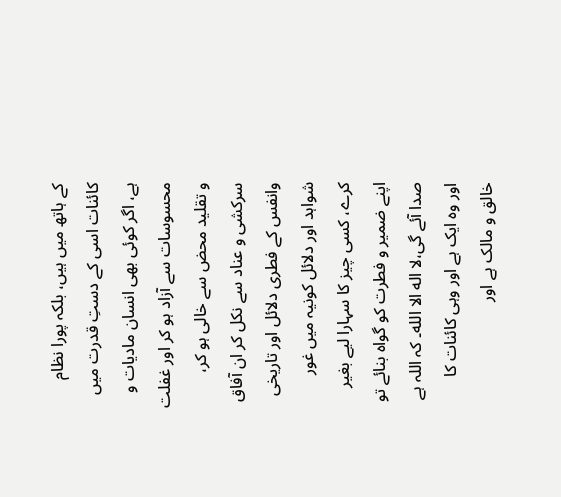کے ہاتھ میں ہیں، بلکہ پورا نظام کائنات اسی کے دستِ قدرت میں ہے، اگر کوئی بھی انسان مادیات و محسوسات سے آزاد ہو کر اور غفلت و تقلید محض سے خالی ہو کر، سرکشی و عناد سے نکل کر ان آفاق وانفس کے فطری دلائل اور تاریخی شواہد اور دلائل کونیہ میں غور کرے، کسی چیز کا سہارا لیے بغیر اپنے ضمیر و فطرت کو گواہ بنائے تو صدا آئے گی،لا اله الا الله۔ کہ اللہ ہے اور وہ ایک ہے اور وہی کائنات کا خالق و مالک ہے اور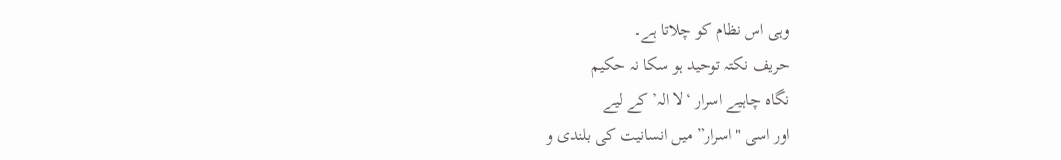وہی اس نظام کو چلاتا ہے۔
حريف نکتہ توحيد ہو سکا نہ حکيم
نگاہ چاہيے اسرار ‘لا الہ’ کے ليے
اور اسی "اسرار” میں انسانیت کی بلندی و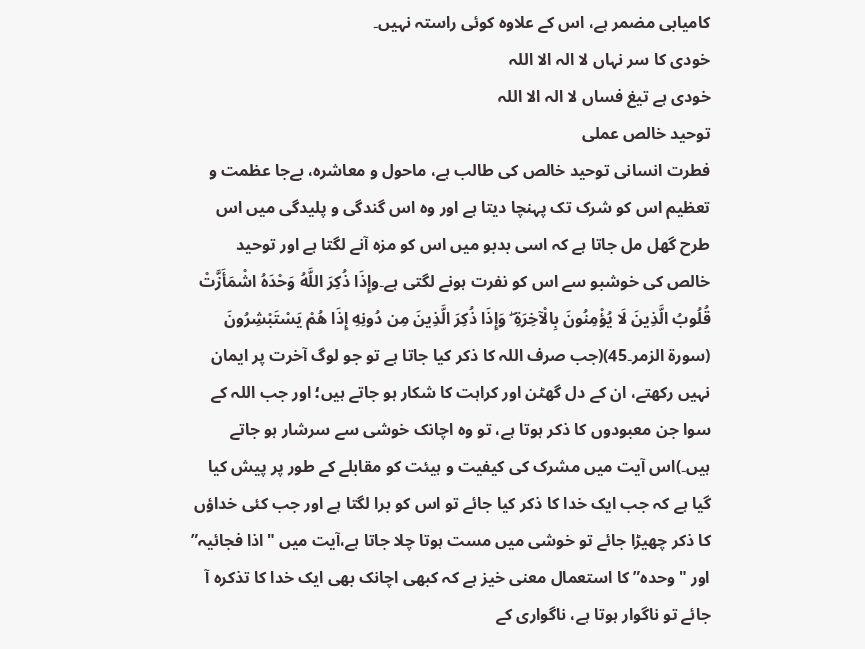کامیابی مضمر ہے، اس کے علاوہ کوئی راستہ نہیں۔
خودی کا سر نہاں لا الہ الا اللہ
خودی ہے تیغ فساں لا الہ الا اللہ
توحید خالص عملی
فطرت انسانی توحید خالص کی طالب ہے، ماحول و معاشرہ، بےجا عظمت و تعظیم اس کو شرک تک پہنچا دیتا ہے اور وہ اس گندگی و پلیدگی میں اس طرح گھل مل جاتا ہے کہ اسی بدبو میں اس کو مزہ آنے لگتا ہے اور توحید خالص کی خوشبو سے اس کو نفرت ہونے لگتی ہے۔وإِذَا ذُكِرَ اللَّهُ وَحْدَهُ اشْمَأَزَّتْ قُلُوبُ الَّذِينَ لَا يُؤْمِنُونَ بِالْآخِرَةِ ۖ وَإِذَا ذُكِرَ الَّذِينَ مِن دُونِهِ إِذَا هُمْ يَسْتَبْشِرُونَ (سورۃ الزمر۔45)(جب صرف اللہ کا ذکر کیا جاتا ہے تو جو لوگ آخرت پر ایمان نہیں رکھتے، ان کے دل گھٹن اور کراہت کا شکار ہو جاتے ہیں؛ اور جب اللہ کے سوا جن معبودوں کا ذکر ہوتا ہے، تو وہ اچانک خوشی سے سرشار ہو جاتے ہیں۔)اس آیت میں مشرک کی کیفیت و ہیئت کو مقابلے کے طور پر پیش کیا گیا ہے کہ جب ایک خدا کا ذکر کیا جائے تو اس کو برا لگتا ہے اور جب کئی خداؤں کا ذکر چھیڑا جائے تو خوشی میں مست ہوتا چلا جاتا ہے،آیت میں "اذا فجائیہ” اور "وحدہ” کا استعمال معنی خیز ہے کہ کبھی اچانک بھی ایک خدا کا تذکرہ آ جائے تو ناگوار ہوتا ہے، ناگواری کے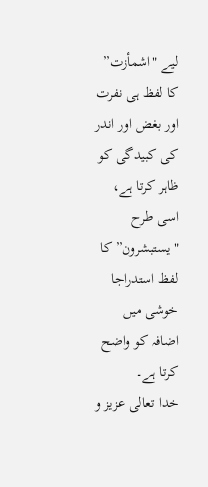لیے "اشمأزت” کا لفظ ہی نفرت اور بغض اور اندر کی کبیدگی کو ظاہر کرتا ہے، اسی طرح "یستبشرون” کا لفظ استدراجا خوشی میں اضافہ کو واضح کرتا ہے۔
خدا تعالی عزیز و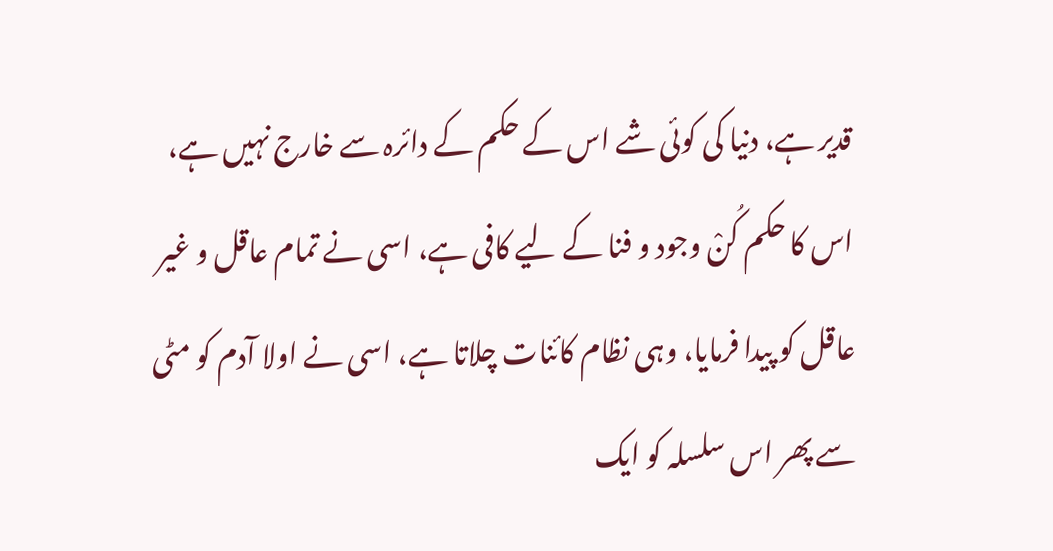قدیر ہے، دنیا کی کوئی شے اس کے حکم کے دائرہ سے خارج نہیں ہے، اس کا حکم کُنْ وجود و فنا کے لیے کافی ہے، اسی نے تمام عاقل و غیر عاقل کو پیدا فرمایا، وہی نظام کائنات چلاتا ہے، اسی نے اولا آدم کو مٹی سے پھر اس سلسلہ کو ایک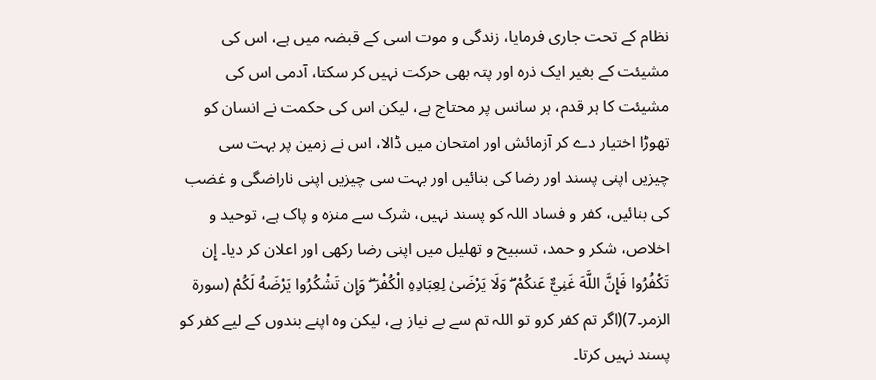نظام کے تحت جاری فرمایا، زندگی و موت اسی کے قبضہ میں ہے، اس کی مشیئت کے بغیر ایک ذرہ اور پتہ بھی حرکت نہیں کر سکتا، آدمی اس کی مشیئت کا ہر قدم، ہر سانس پر محتاج ہے، لیکن اس کی حکمت نے انسان کو تھوڑا اختیار دے کر آزمائش اور امتحان میں ڈالا، اس نے زمین پر بہت سی چیزیں اپنی پسند اور رضا کی بنائیں اور بہت سی چیزیں اپنی ناراضگی و غضب کی بنائیں، کفر و فساد اللہ کو پسند نہیں، شرک سے منزہ و پاک ہے، توحید و اخلاص، شکر و حمد، تسبیح و تھلیل میں اپنی رضا رکھی اور اعلان کر دیا۔ إِن تَكْفُرُوا فَإِنَّ اللَّهَ غَنِيٌّ عَنكُمْ ۖ وَلَا يَرْضَىٰ لِعِبَادِهِ الْكُفْرَ ۖ وَإِن تَشْكُرُوا يَرْضَهُ لَكُمْ (سورۃ الزمر۔7)(اگر تم کفر کرو تو اللہ تم سے بے نیاز ہے، لیکن وہ اپنے بندوں کے لیے کفر کو پسند نہیں کرتا۔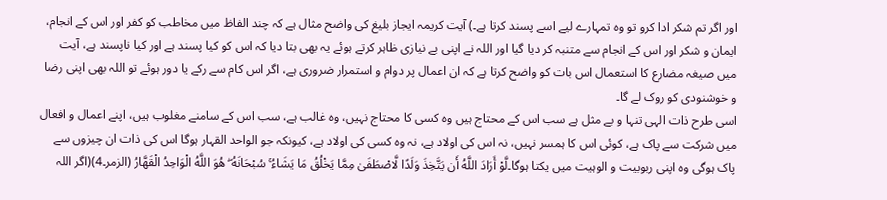اور اگر تم شکر ادا کرو تو وہ تمہارے لیے اسے پسند کرتا ہے۔) آیت کریمہ ایجاز بلیغ کی واضح مثال ہے کہ چند الفاظ میں مخاطب کو کفر اور اس کے انجام، ایمان و شکر اور اس کے انجام سے متنبہ کر دیا گیا اور اللہ نے اپنی بے نیازی ظاہر کرتے ہوئے یہ بھی بتا دیا کہ اس کو کیا پسند ہے اور کیا ناپسند ہے، آیت میں صیغہ مضارع کا استعمال اس بات کو واضح کرتا ہے کہ ان اعمال پر دوام و استمرار ضروری ہے، اگر اس کام سے رکے یا دور ہوئے تو اللہ بھی اپنی رضا و خوشنودی کو روک لے گا۔
اسی طرح ذات الہی تنہا و بے مثل ہے سب اس کے محتاج ہیں وہ کسی کا محتاج نہیں، وہ غالب ہے، سب اس کے سامنے مغلوب ہیں، اپنے اعمال و افعال میں شرکت سے پاک ہے، کوئی اس کا ہمسر نہیں، نہ اس کی اولاد ہے، نہ وہ کسی کی اولاد ہے، کیونکہ جو الواحد القہار ہوگا اس کی ذات ان چیزوں سے پاک ہوگی وہ اپنی ربوبیت و الوہیت میں یکتا ہوگا۔لَّوْ أَرَادَ اللَّهُ أَن يَتَّخِذَ وَلَدًا لَّاصْطَفَىٰ مِمَّا يَخْلُقُ مَا يَشَاءُ ۚ سُبْحَانَهُ ۖ هُوَ اللَّهُ الْوَاحِدُ الْقَهَّارُ (الزمر۔4)(اگر اللہ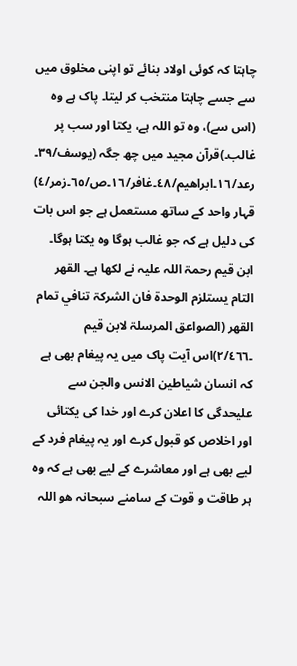چاہتا کہ کوئی اولاد بنائے تو اپنی مخلوق میں سے جسے چاہتا منتخب کر لیتا۔ پاک ہے وہ (اس سے)، وہ تو اللہ ہے، یکتا اور سب پر غالب۔)قرآن مجید میں چھ جگہ (یوسف/۳۹۔ رعد/١٦۔ابراھیم/٤٨۔غافر/١٦۔ص/٦٥۔زمر/٤) قہار واحد کے ساتھ مستعمل ہے جو اس بات کی دلیل ہے کہ جو غالب ہوگا وہ یکتا ہوگا۔ ابن قیم رحمۃ اللہ علیہ نے لکھا ہے۔ القهر التام يستلزم الوحدۃ فان الشركۃ تنافي تمام القهر (الصواعق المرسلۃ لابن قيم ۔۲/٤٦٦)اس آیت پاک میں یہ پیغام بھی ہے کہ انسان شیاطین الانس والجن سے علیحدگی کا اعلان کرے اور خدا کی یکتائی اور اخلاص کو قبول کرے اور یہ پیغام فرد کے لیے بھی ہے اور معاشرے کے لیے بھی ہے کہ وہ ہر طاقت و قوت کے سامنے سبحانہ ھو اللہ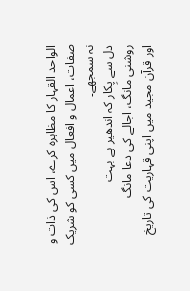الواحد القہار کا مظاہرہ کرے، اس کی ذات و صفات، اعمال و افعال میں کسی کو شریک نہ سمجھے۔
دل سے پِکار کہ اندھیر ہے بہت
روشنی مانگ، اجالے کی دعا مانگ
اور قرآن مجید میں اپنی قہاریت کی تاریخ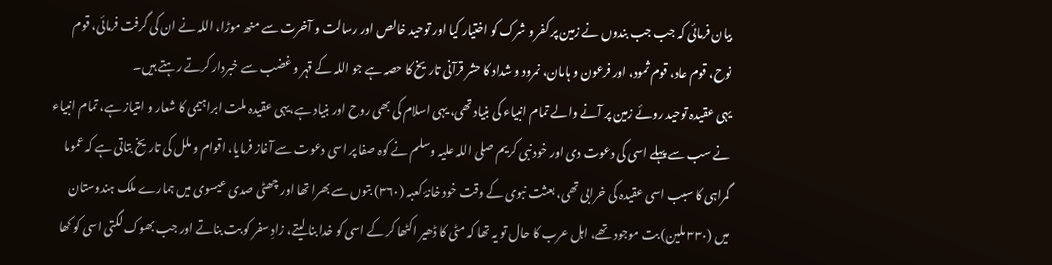بیان فرمائی کہ جب جب بندوں نے زمین پر کفر و شرک کو اختیار کیا اور توحید خالص اور رسالت و آخرت سے منھ موڑا، اللہ نے ان کی گرفت فرمائی، قوم نوح، قوم عاد، قوم ثمود، اور فرعون و ہامان، نمرود و شداد کا حشر قرآنی تاریخ کا حصہ ہے جو اللہ کے قہر و غضب سے خبردار کرتے رہتے ہیں۔
یہی عقیدہ توحید روئے زمین پر آنے والے تمام انبیاء کی بنیاد تھی، یہی اسلام کی بھی روح اور بنیاد ہے،یہی عقیدہ ملت ابراہیمی کا شعار و امتیاز ہے، تمام انبیاء نے سب سے پہلے اسی کی دعوت دی اور خود نبی کریم صلی اللہ علیہ وسلم نے کوہ صفا پر اسی دعوت سے آغاز فرمایا، اقوام و ملل کی تاریخ بتاتی ہے کہ عموما گمراہی کا سبب اسی عقیدہ کی خرابی تھی، بعثت نبوی کے وقت خود خانۂ کعبہ (٣٦٠) بتوں سے بھرا تھا اور چھٹی صدی عیسوی میں ہمارے ملک ہندوستان میں (۳۳۰ ملین) بت موجود تھے، اہل عرب کا حال تو یہ تھا کہ مٹی کا ڈھیر اکٹھا کر کے اسی کو خدا بنا لیتے، زادِ سفر کو بت بناتے اور جب بھوک لگتی اسی کو کھا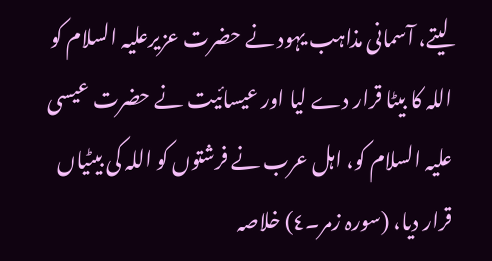لیتے، آسمانی مذاہب یہود نے حضرت عزیرعلیہ السلام کو اللہ کا بیٹا قرار دے لیا اور عیسائیت نے حضرت عیسی علیہ السلام کو، اہل عرب نے فرشتوں کو اللہ کی بیٹیاں قرار دیا، (سورہ زمر۔٤) خلاصہ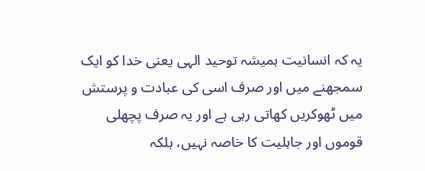یہ کہ انسانیت ہمیشہ توحید الہی یعنی خدا کو ایک سمجھنے میں اور صرف اسی کی عبادت و پرستش میں ٹھوکریں کھاتی رہی ہے اور یہ صرف پچھلی قوموں اور جاہلیت کا خاصہ نہیں، بلکہ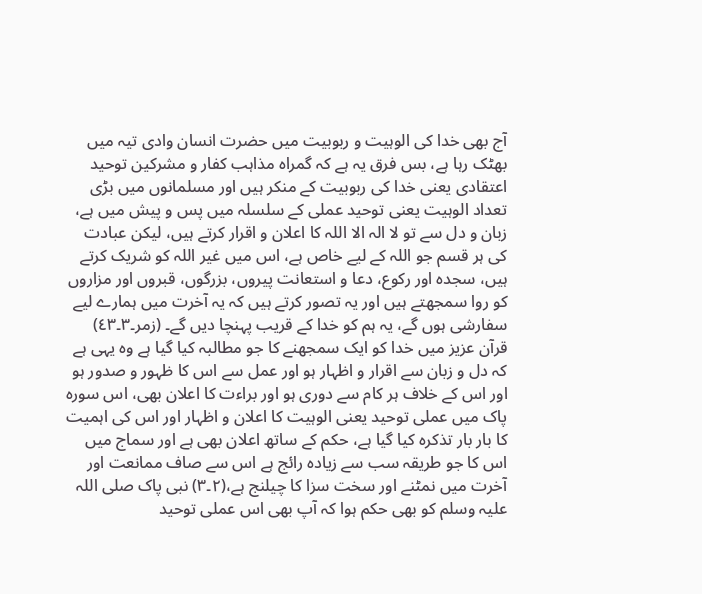آج بھی خدا کی الوہیت و ربوبیت میں حضرت انسان وادی تیہ میں بھٹک رہا ہے، بس فرق یہ ہے کہ گمراہ مذاہب کفار و مشرکین توحید اعتقادی یعنی خدا کی ربوبیت کے منکر ہیں اور مسلمانوں میں بڑی تعداد الوہیت یعنی توحید عملی کے سلسلہ میں پس و پیش میں ہے، زبان و دل سے تو لا الہ الا اللہ کا اعلان و اقرار کرتے ہیں، لیکن عبادت کی ہر قسم جو اللہ کے لیے خاص ہے، اس میں غیر اللہ کو شریک کرتے ہیں، سجدہ اور رکوع، دعا و استعانت پیروں، بزرگوں، قبروں اور مزاروں کو روا سمجھتے ہیں اور یہ تصور کرتے ہیں کہ یہ آخرت میں ہمارے لیے سفارشی ہوں گے، یہ ہم کو خدا کے قریب پہنچا دیں گے۔ (زمر۔۳۔٤٣) قرآن عزیز میں خدا کو ایک سمجھنے کا جو مطالبہ کیا گیا ہے وہ یہی ہے کہ دل و زبان سے اقرار و اظہار ہو اور عمل سے اس کا ظہور و صدور ہو اور اس کے خلاف ہر کام سے دوری ہو اور براءت کا اعلان بھی، اس سورہ پاک میں عملی توحید یعنی الوہیت کا اعلان و اظہار اور اس کی اہمیت کا بار بار تذکرہ کیا گیا ہے، حکم کے ساتھ اعلان بھی ہے اور سماج میں اس کا جو طریقہ سب سے زیادہ رائج ہے اس سے صاف ممانعت اور آخرت میں نمٹنے اور سخت سزا کا چیلنج ہے،(٢۔٣) نبی پاک صلی اللہ علیہ وسلم کو بھی حکم ہوا کہ آپ بھی اس عملی توحید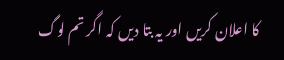کا اعلان کریں اور یہ بتا دیں کہ اگر تم لوگ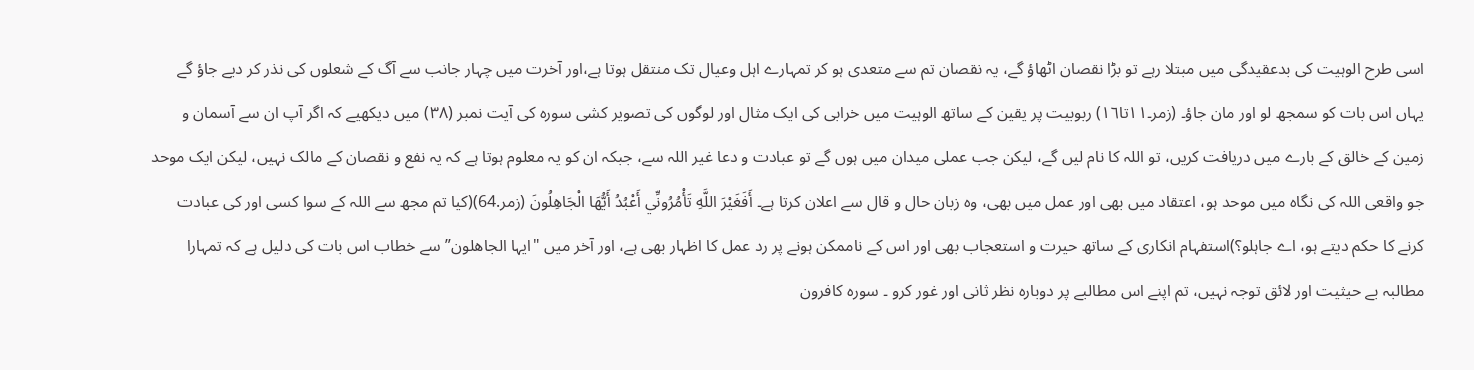اسی طرح الوہیت کی بدعقیدگی میں مبتلا رہے تو بڑا نقصان اٹھاؤ گے، یہ نقصان تم سے متعدی ہو کر تمہارے اہل وعیال تک منتقل ہوتا ہے،اور آخرت میں چہار جانب سے آگ کے شعلوں کی نذر کر دیے جاؤ گے یہاں اس بات کو سمجھ لو اور مان جاؤ۔ (زمر۔١١تا١٦) ربوبیت پر یقین کے ساتھ الوہیت میں خرابی کی ایک مثال اور لوگوں کی تصویر کشی سورہ کی آیت نمبر (٣٨) میں دیکھیے کہ اگر آپ ان سے آسمان و زمین کے خالق کے بارے میں دریافت کریں، تو اللہ کا نام لیں گے، لیکن جب عملی میدان میں ہوں گے تو عبادت و دعا غیر اللہ سے، جبکہ ان کو یہ معلوم ہوتا ہے کہ یہ نفع و نقصان کے مالک نہیں، لیکن ایک موحد جو واقعی اللہ کی نگاہ میں موحد ہو، اعتقاد میں بھی اور عمل میں بھی، وہ زبان حال و قال سے اعلان کرتا ہے۔ أَفَغَيْرَ اللَّهِ تَأْمُرُونِّي أَعْبُدُ أَيُّهَا الْجَاهِلُونَ (زمر.64)(کیا تم مجھ سے اللہ کے سوا کسی اور کی عبادت کرنے کا حکم دیتے ہو، اے جاہلو؟)استفہام انکاری کے ساتھ حیرت و استعجاب بھی اور اس کے ناممکن ہونے پر رد عمل کا اظہار بھی ہے، اور آخر میں "ایہا الجاھلون” سے خطاب اس بات کی دلیل ہے کہ تمہارا مطالبہ بے حیثیت اور لائق توجہ نہیں، تم اپنے اس مطالبے پر دوبارہ نظر ثانی اور غور کرو ۔ سورہ کافرون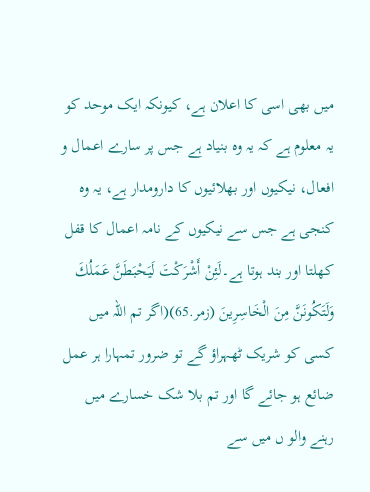میں بھی اسی کا اعلان ہے، کیونکہ ایک موحد کو یہ معلوم ہے کہ یہ وہ بنیاد ہے جس پر سارے اعمال و افعال، نیکیوں اور بھلائیوں کا دارومدار ہے، یہ وہ کنجی ہے جس سے نیکیوں کے نامہ اعمال کا قفل کھلتا اور بند ہوتا ہے۔لَئِنْ أَشْرَكْتَ لَيَحْبَطَنَّ عَمَلُكَ وَلَتَكُونَنَّ مِنَ الْخَاسِرِينَ (زمر.65)(اگر تم اللہ میں کسی کو شریک ٹھہراؤ گے تو ضرور تمہارا ہر عمل ضائع ہو جائے گا اور تم بلا شک خسارے میں رہنے والو ں میں سے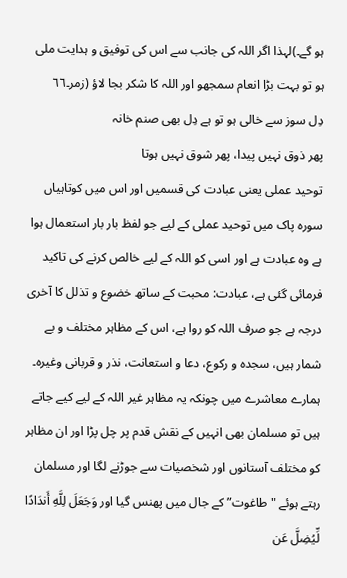ہو گے۔)لہذا اگر اللہ کی جانب سے اس کی توفیق و ہدایت ملی ہو تو بہت بڑا انعام سمجھو اور اللہ کا شکر بجا لاؤ (زمر۔٦٦
دِل سوز سے خالی ہو تو ہے دِل بھی صنم خانہ
پھر ذوق نہیں پیدا، پھر شوق نہیں ہوتا
توحید عملی یعنی عبادت کی قسمیں اور اس میں کوتاہیاں
سورہ پاک میں توحید عملی کے لیے جو لفظ بار بار استعمال ہوا ہے وہ عبادت ہے اور اسی کو اللہ کے لیے خالص کرنے کی تاکید فرمائی گئی ہے، عبادت: محبت کے ساتھ خضوع و تذلل کا آخری درجہ ہے جو صرف اللہ کو روا ہے، اس کے مظاہر مختلف و بے شمار ہیں، سجدہ و رکوع، دعا و استعانت، نذر و قربانی وغیرہ۔ ہمارے معاشرے میں چونکہ یہ مظاہر غیر اللہ کے لیے کیے جاتے ہیں تو مسلمان بھی انہیں کے نقش قدم پر چل پڑا اور ان مظاہر کو مختلف آستانوں اور شخصیات سے جوڑنے لگا اور مسلمان رہتے ہوئے "طاغوت” کے جال میں پھنس گیا اور وَجَعَلَ لِلَّهِ أَندَادًا لِّيُضِلَّ عَن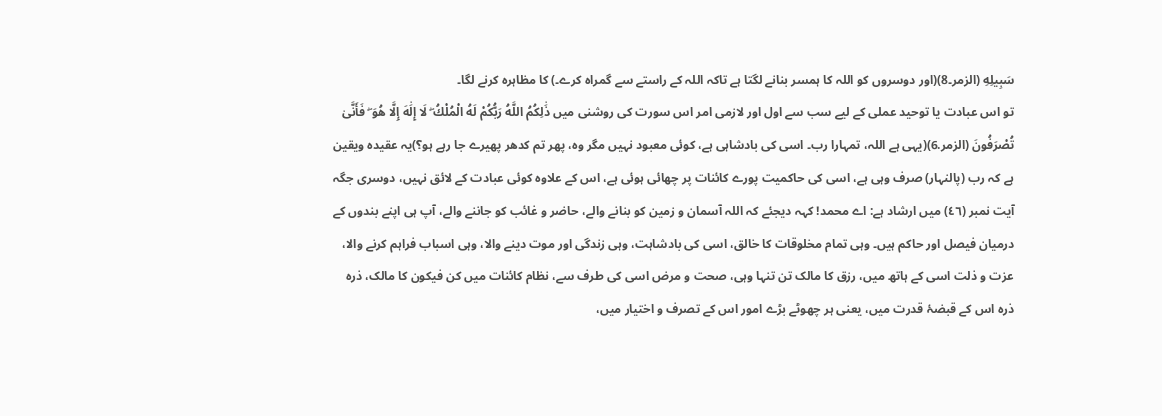سَبِيلِهِ (الزمر۔8)(اور دوسروں کو اللہ کا ہمسر بنانے لگتا ہے تاکہ اللہ کے راستے سے گمراہ کرے۔) کا مظاہرہ کرنے لگا۔
تو اس عبادت یا توحید عملی کے لیے سب سے اول اور لازمی امر اس سورت کی روشنی میں ذَٰلِكُمُ اللَّهُ رَبُّكُمْ لَهُ الْمُلْكُ ۖ لَا إِلَٰهَ إِلَّا هُوَ ۖ فَأَنَّىٰ تُصْرَفُونَ (الزمر.6)(یہی ہے اللہ، تمہارا رب۔ اسی کی بادشاہی ہے، کوئی معبود نہیں مگر وہ، پھر تم کدھر پھیرے جا رہے ہو؟)یہ عقیدہ ویقین ہے کہ رب (پالنہار) صرف وہی ہے، اسی کی حاکمیت پورے کائنات پر چھائی ہوئی ہے، اس کے علاوہ کوئی عبادت کے لائق نہیں، دوسری جگہ آیت نمبر (٤٦) میں ارشاد ہے: اے محمد! کہہ دیجئے کہ اللہ آسمان و زمین کو بنانے والے، حاضر و غائب کو جاننے والے، آپ ہی اپنے بندوں کے درمیان فیصل اور حاکم ہیں۔ وہی تمام مخلوقات کا خالق، اسی کی بادشاہت، وہی زندگی اور موت دینے والا، وہی اسباب فراہم کرنے والا، عزت و ذلت اسی کے ہاتھ میں، رزق کا مالک تن تنہا وہی، صحت و مرض اسی کی طرف سے، نظام کائنات میں کن فیکون کا مالک، ذرہ ذرہ اس کے قبضۂ قدرت میں، یعنی ہر چھوٹے بڑے امور اس کے تصرف و اختیار میں،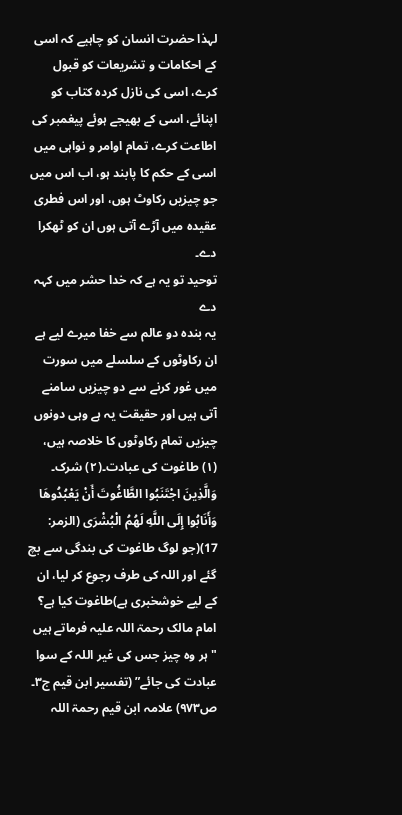لہذا حضرت انسان کو چاہیے کہ اسی کے احکامات و تشریعات کو قبول کرے، اسی کی نازل کردہ کتاب کو اپنائے، اسی کے بھیجے ہوئے پیغمبر کی اطاعت کرے، تمام اوامر و نواہی میں اسی کے حکم کا پابند ہو، اب اس میں جو چیزیں رکاوٹ ہوں، اور اس فطری عقیدہ میں آڑے آتی ہوں ان کو ٹھکرا دے۔
توحید تو یہ ہے کہ خدا حشر میں کہہ دے
یہ بندہ دو عالم سے خفا میرے لیے ہے
ان رکاوٹوں کے سلسلے میں سورت میں غور کرنے سے دو چیزیں سامنے آتی ہیں اور حقیقت یہ ہے وہی دونوں چیزیں تمام رکاوٹوں کا خلاصہ ہیں، (١) طاغوت کی عبادت۔(٢) شرک۔
وَالَّذِينَ اجْتَنَبُوا الطَّاغُوتَ أَنْ يَعْبُدُوهَا وَأَنَابُوا إِلَى اللَّهِ لَهُمُ الْبُشْرَى (الزمر: 17)(جو لوگ طاغوت کی بندگی سے بچ گئے اور اللہ کی طرف رجوع کر لیا، ان کے لیے خوشخبری ہے)طاغوت کیا ہے؟ امام مالک رحمۃ اللہ علیہ فرماتے ہیں "ہر وہ چیز جس کی غیر اللہ کے سوا عبادت کی جائے” (تفسیر ابن قیم ج٣۔ ص۹۷۳) علامہ ابن قیم رحمۃ اللہ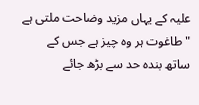علیہ کے یہاں مزید وضاحت ملتی ہے "طاغوت ہر وہ چیز ہے جس کے ساتھ بندہ حد سے بڑھ جائے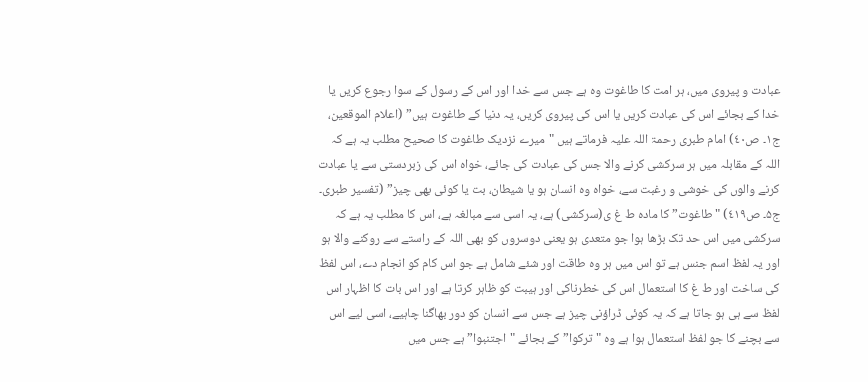عبادت و پیروی میں، ہر امت کا طاغوت وہ ہے جس سے خدا اور اس کے رسول کے سوا رجوع کریں یا خدا کے بجائے اس کی عبادت کریں یا اس کی پیروی کریں، یہ دنیا کے طاغوت ہیں” (اعلام الموقعین، ج۱۔ ص٤٠) امام طبری رحمۃ اللہ علیہ فرماتے ہیں "میرے نزدیک طاغوت کا صحیح مطلب یہ ہے کہ اللہ کے مقابلہ میں ہر سرکشی کرنے والا جس کی عبادت کی جائے، خواہ اس کی زبردستی سے یا عبادت کرنے والوں کی خوشی و رغبت سے، خواہ وہ انسان ہو یا شیطان، بت یا کوئی بھی چیز” (تفسیر طبری۔ ج۵۔ ص٤١٩) "طاغوت” کا مادہ ط غ ی(سرکشی) ہے، یہ اسی سے مبالغہ ہے، اس کا مطلب یہ ہے کہ سرکشی میں اس حد تک بڑھا ہوا جو متعدی ہو یعنی دوسروں کو بھی اللہ کے راستے سے روکنے والا ہو اور یہ لفظ اسم جنس ہے تو اس میں ہر وہ طاقت اور شئے شامل ہے جو اس کام کو انجام دے، اس لفظ کی ساخت اور ط غ کا استعمال اس کی خطرناکی اور ہیبت کو ظاہر کرتا ہے اور اس بات کا اظہار اس لفظ سے ہی ہو جاتا ہے کہ یہ کوئی ڈراؤنی چیز ہے جس سے انسان کو دور بھاگنا چاہیے، اسی لیے اس سے بچنے کا جو لفظ استعمال ہوا ہے وہ "ترکوا” کے بجائے "اجتنبوا” ہے جس میں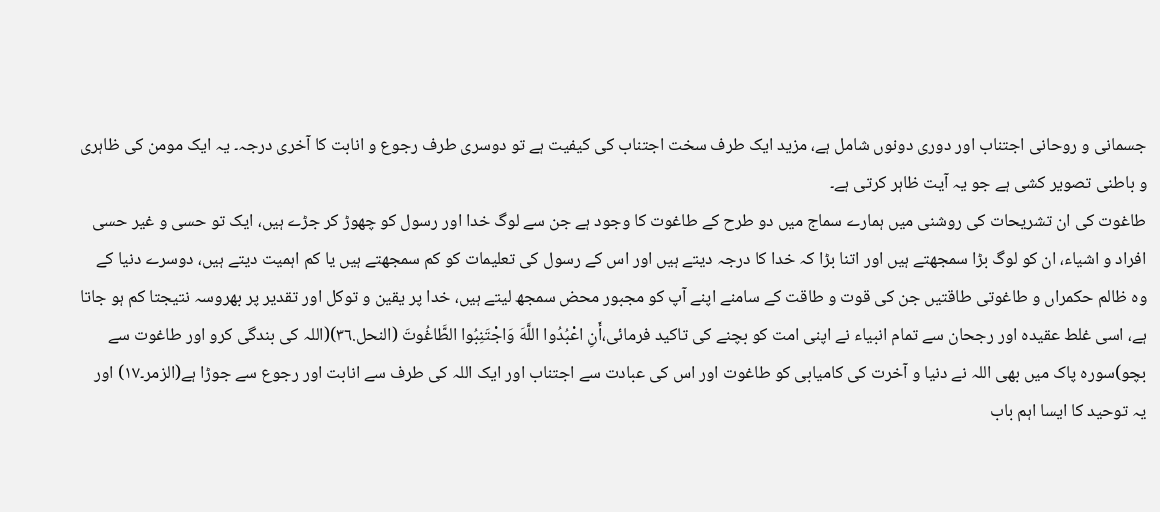جسمانی و روحانی اجتناب اور دوری دونوں شامل ہے، مزید ایک طرف سخت اجتناب کی کیفیت ہے تو دوسری طرف رجوع و انابت کا آخری درجہ۔ یہ ایک مومن کی ظاہری و باطنی تصویر کشی ہے جو یہ آیت ظاہر کرتی ہے۔
طاغوت کی ان تشریحات کی روشنی میں ہمارے سماج میں دو طرح کے طاغوت کا وجود ہے جن سے لوگ خدا اور رسول کو چھوڑ کر جڑے ہیں، ایک تو حسی و غیر حسی افراد و اشیاء، ان کو لوگ بڑا سمجھتے ہیں اور اتنا بڑا کہ خدا کا درجہ دیتے ہیں اور اس کے رسول کی تعلیمات کو کم سمجھتے ہیں یا کم اہمیت دیتے ہیں، دوسرے دنیا کے وہ ظالم حکمراں و طاغوتی طاقتیں جن کی قوت و طاقت کے سامنے اپنے آپ کو مجبور محض سمجھ لیتے ہیں، خدا پر یقین و توکل اور تقدیر پر بھروسہ نتیجتا کم ہو جاتا ہے، اسی غلط عقیدہ اور رجحان سے تمام انبیاء نے اپنی امت کو بچنے کی تاکید فرمائی،أَنِ اعْبُدُوا اللَّهَ وَاجْتَنِبُوا الطَّاغُوتَ (النحل.۳٦)(اللہ کی بندگی کرو اور طاغوت سے بچو)سورہ پاک میں بھی اللہ نے دنیا و آخرت کی کامیابی کو طاغوت اور اس کی عبادت سے اجتناب اور ایک اللہ کی طرف سے انابت اور رجوع سے جوڑا ہے(الزمر۔١٧) اور یہ توحید کا ایسا اہم باب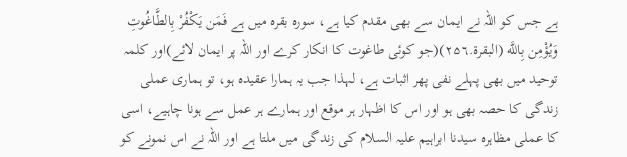ہے جس کو اللہ نے ایمان سے بھی مقدم کیا ہے، سورہ بقرہ میں ہے فَمَن يَكْفُرْ بِالطَّاغُوتِ وَيُؤْمِن بِاللَّه (البقرة.۲۵٦)(جو کوئی طاغوت کا انکار کرے اور اللہ پر ایمان لائے)اور کلمہ توحید میں بھی پہلے نفی پھر اثبات ہے، لہذا جب یہ ہمارا عقیدہ ہو، تو ہماری عملی زندگی کا حصہ بھی ہو اور اس کا اظہار ہر موقع اور ہمارے ہر عمل سے ہونا چاہیے، اسی کا عملی مظاہرہ سیدنا ابراہیم علیہ السلام کی زندگی میں ملتا ہے اور اللہ نے اس نمونے کو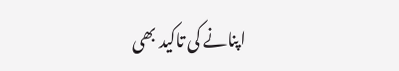اپنانے کی تاکید بھی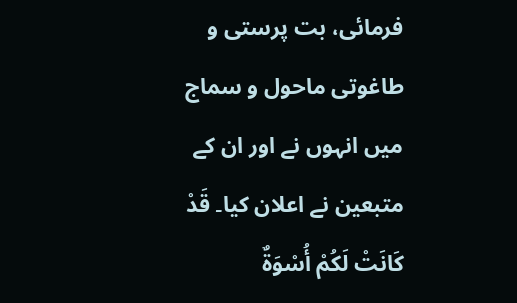فرمائی، بت پرستی و طاغوتی ماحول و سماج میں انہوں نے اور ان کے متبعین نے اعلان کیا۔ قَدْ كَانَتْ لَكُمْ أُسْوَةٌ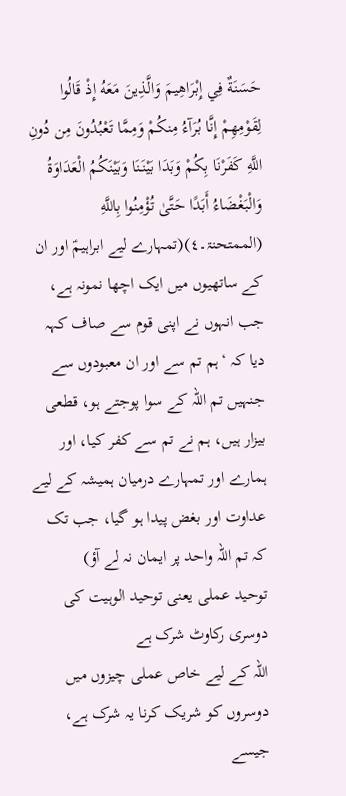حَسَنَةٌ فِي إِبْرَاهِيمَ وَالَّذِينَ مَعَهُ إِذْ قَالُوا لِقَوْمِهِمْ إِنَّا بُرَآءُ مِنكُمْ وَمِمَّا تَعْبُدُونَ مِن دُونِ اللَّهِ كَفَرْنَا بِكُمْ وَبَدَا بَيْنَنَا وَبَيْنَكُمُ الْعَدَاوَةُ وَالْبَغْضَاءُ أَبَدًا حَتَّىٰ تُؤْمِنُوا بِاللَّهِ (الممتحنۃ۔٤)(تمہارے لیے ابراہیمؑ اور ان کے ساتھیوں میں ایک اچھا نمونہ ہے، جب انہوں نے اپنی قوم سے صاف کہہ دیا کہ ‘ہم تم سے اور ان معبودوں سے جنہیں تم اللہ کے سوا پوجتے ہو، قطعی بیزار ہیں، ہم نے تم سے کفر کیا، اور ہمارے اور تمہارے درمیان ہمیشہ کے لیے عداوت اور بغض پیدا ہو گیا، جب تک کہ تم اللہ واحد پر ایمان نہ لے آؤ)
توحید عملی یعنی توحید الوہیت کی دوسری رکاوٹ شرک ہے
اللہ کے لیے خاص عملی چیزوں میں دوسروں کو شریک کرنا یہ شرک ہے، جیسے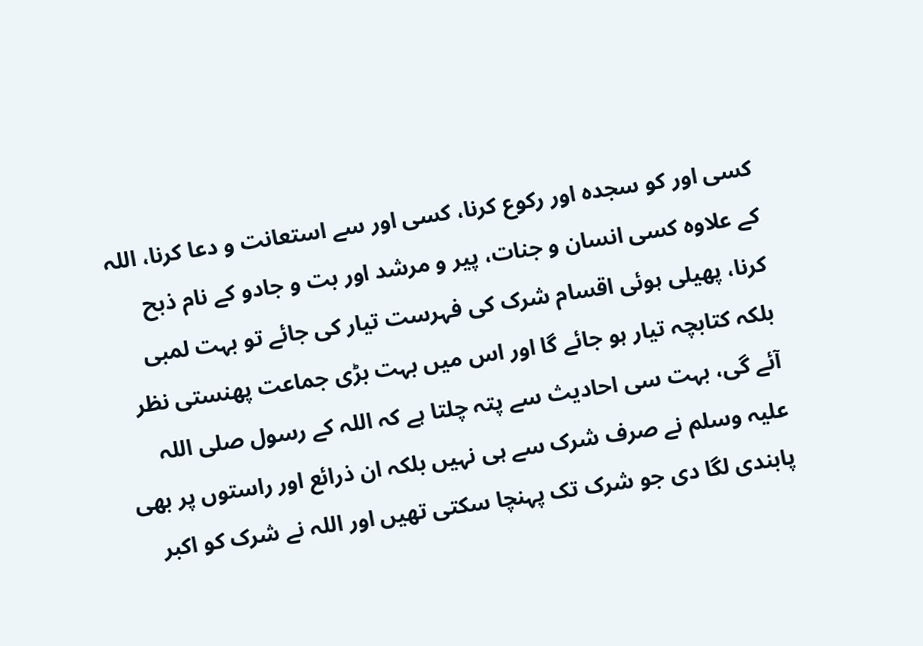کسی اور کو سجدہ اور رکوع کرنا، کسی اور سے استعانت و دعا کرنا، اللہ کے علاوہ کسی انسان و جنات، پیر و مرشد اور بت و جادو کے نام ذبح کرنا، پھیلی ہوئی اقسام شرک کی فہرست تیار کی جائے تو بہت لمبی بلکہ کتابچہ تیار ہو جائے گا اور اس میں بہت بڑی جماعت پھنستی نظر آئے گی، بہت سی احادیث سے پتہ چلتا ہے کہ اللہ کے رسول صلی اللہ علیہ وسلم نے صرف شرک سے ہی نہیں بلکہ ان ذرائع اور راستوں پر بھی پابندی لگا دی جو شرک تک پہنچا سکتی تھیں اور اللہ نے شرک کو اکبر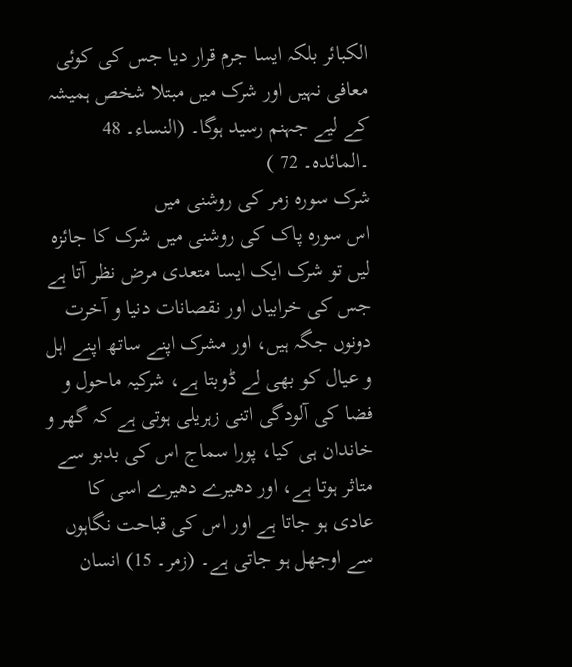الکبائر بلکہ ایسا جرم قرار دیا جس کی کوئی معافی نہیں اور شرک میں مبتلا شخص ہمیشہ کے لیے جہنم رسید ہوگا۔ (النساء۔ 48 ۔المائدہ۔ 72 )
شرک سورہ زمر کی روشنی میں
اس سورہ پاک کی روشنی میں شرک کا جائزہ لیں تو شرک ایک ایسا متعدی مرض نظر آتا ہے جس کی خرابیاں اور نقصانات دنیا و آخرت دونوں جگہ ہیں، اور مشرک اپنے ساتھ اپنے اہل و عیال کو بھی لے ڈوبتا ہے، شرکیہ ماحول و فضا کی آلودگی اتنی زہریلی ہوتی ہے کہ گھر و خاندان ہی کیا، پورا سماج اس کی بدبو سے متاثر ہوتا ہے، اور دھیرے دھیرے اسی کا عادی ہو جاتا ہے اور اس کی قباحت نگاہوں سے اوجھل ہو جاتی ہے۔ (زمر۔ 15) انسان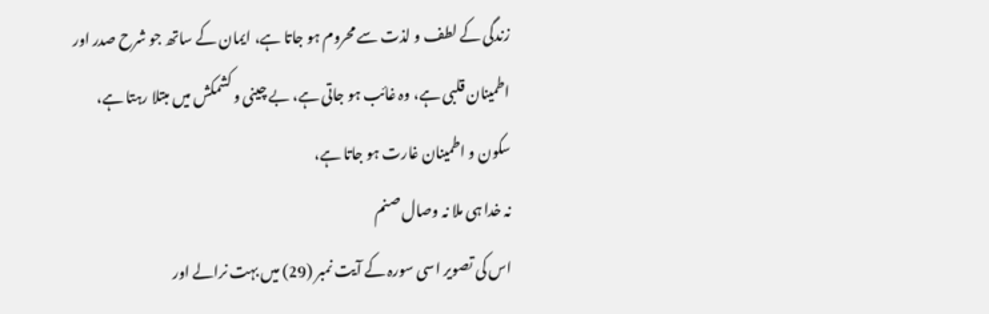زندگی کے لطف و لذت سے محروم ہو جاتا ہے، ایمان کے ساتھ جو شرح صدر اور اطمینان قلبی ہے، وہ غائب ہو جاتی ہے، بے چینی و کشمکش میں مبتلا رہتا ہے، سکون و اطمینان غارت ہو جاتا ہے،
نہ خدا ہی ملا نہ وصال صنم
اس کی تصویر اسی سورہ کے آیت نمبر (29) میں بہت نرالے اور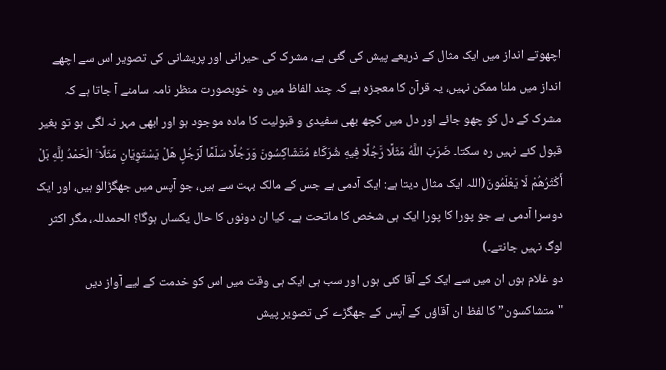اچھوتے انداز میں ایک مثال کے ذریعے پیش کی گئی ہے، مشرک کی حیرانی اور پریشانی کی تصویر اس سے اچھے انداز میں ملنا ممکن نہیں، یہ قرآن کا معجزہ ہے کہ چند الفاظ میں وہ خوبصورت منظر نامہ سامنے آ جاتا ہے کہ مشرک کے دل کو چھو جائے اور دل میں کچھ بھی سفیدی و قبولیت کا مادہ موجود ہو اور ابھی مہر نہ لگی ہو تو بغیر قبول کئے نہیں رہ سکتا۔ ضَرَبَ اللَّهُ مَثَلًا رَّجُلًا فِيهِ شُرَكَاءُ مُتَشَاكِسُونَ وَرَجُلًا سَلَمًا لِّرَجُلٍ هَلْ يَسْتَوِيَانِ مَثَلًا ۚ الْحَمْدُ لِلَّهِ بَلْ أَكْثَرُهُمْ لَا يَعْلَمُونَ(اللہ ایک مثال دیتا ہے: ایک آدمی ہے جس کے مالک بہت سے ہیں، جو آپس میں جھگڑالو ہیں، اور ایک دوسرا آدمی ہے جو پورا کا پورا ایک ہی شخص کا ماتحت ہے۔ کیا ان دونوں کا حال یکساں ہوگا؟ الحمدللہ، مگر اکثر لوگ نہیں جانتے۔)
دو غلام ہوں ان میں سے ایک کے آقا کئی ہوں اور سب ہی ایک ہی وقت میں اس کو خدمت کے لیے آواز دیں "متشاکسون” کا لفظ ان آقاؤں کے آپس کے جھگڑے کی تصویر پیش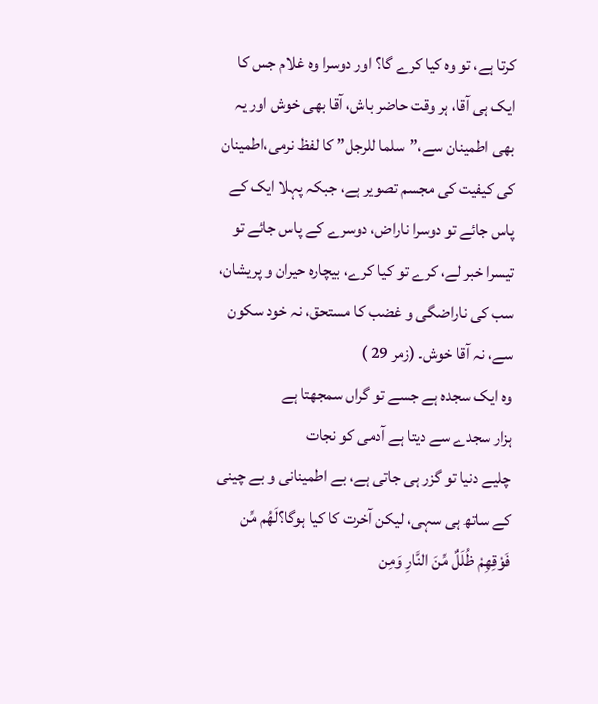کرتا ہے، تو وہ کیا کرے گا؟ اور دوسرا وہ غلام جس کا ایک ہی آقا، ہر وقت حاضر باش، آقا بھی خوش اور یہ بھی اطمینان سے،”سلما للرجل” کا لفظ نرمی،اطمینان کی کیفیت کی مجسم تصویر ہے، جبکہ پہلا ایک کے پاس جائے تو دوسرا ناراض، دوسرے کے پاس جائے تو تیسرا خبر لے، کرے تو کیا کرے، بیچارہ حیران و پریشان، سب کی ناراضگی و غضب کا مستحق، نہ خود سکون سے، نہ آقا خوش۔ (زمر 29 )
وہ ایک سجدہ ہے جسے تو گراں سمجھتا ہے
ہزار سجدے سے دیتا ہے آدمی کو نجات
چلیے دنیا تو گزر ہی جاتی ہے، بے اطمینانی و بے چینی کے ساتھ ہی سہی، لیکن آخرت کا کیا ہوگا؟لَهُم مِّن فَوْقِهِمْ ظُلَلٌ مِّنَ النَّارِ وَمِن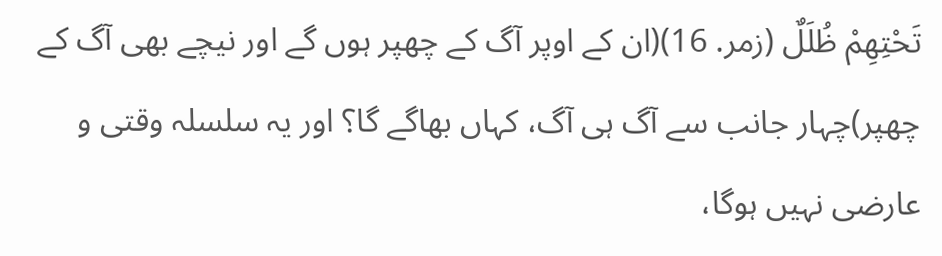تَحْتِهِمْ ظُلَلٌ (زمر. 16)(ان کے اوپر آگ کے چھپر ہوں گے اور نیچے بھی آگ کے چھپر)چہار جانب سے آگ ہی آگ، کہاں بھاگے گا؟ اور یہ سلسلہ وقتی و عارضی نہیں ہوگا،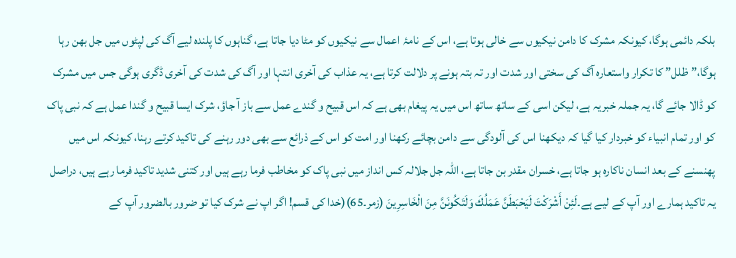بلکہ دائمی ہوگا، کیونکہ مشرک کا دامن نیکیوں سے خالی ہوتا ہے، اس کے نامۂ اعمال سے نیکیوں کو مٹا دیا جاتا ہے، گناہوں کا پلندہ لیے آگ کی لپٹوں میں جل بھن رہا ہوگا،”ظلل” کا تکرار واستعارہ آگ کی سختی اور شدت اور تہ بتہ ہونے پر دلالت کرتا ہے، یہ عذاب کی آخری انتہا اور آگ کی شدت کی آخری ڈگری ہوگی جس میں مشرک کو ڈالا جائے گا، یہ جملہ خبریہ ہے، لیکن اسی کے ساتھ ساتھ اس میں یہ پیغام بھی ہے کہ اس قبیح و گندے عمل سے باز آ جاؤ، شرک ایسا قبیح و گندا عمل ہے کہ نبی پاک کو اور تمام انبیاء کو خبردار کیا گیا کہ دیکھنا اس کی آلودگی سے دامن بچائے رکھنا اور امت کو اس کے ذرائع سے بھی دور رہنے کی تاکید کرتے رہنا، کیونکہ اس میں پھنسنے کے بعد انسان ناکارہ ہو جاتا ہے، خسران مقدر بن جاتا ہے، اللہ جل جلالہ کس انداز میں نبی پاک کو مخاطب فرما رہے ہیں اور کتنی شدید تاکید فرما رہے ہیں، دراصل یہ تاکید ہمارے اور آپ کے لیے ہے۔لَئِنْ أَشْرَكْتَ لَيَحْبَطَنَّ عَمَلُكَ وَلَتَكُونَنَّ مِنَ الْخَاسِرِينَ (زمر۔65)(خدا کی قسم! اگر اپ نے شرک کیا تو ضرور بالضرور آپ کے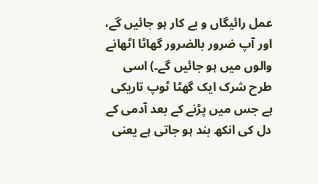عمل رائیگاں و بے کار ہو جائیں گے، اور آپ ضرور بالضرور گھاٹا اٹھانے والوں میں ہو جائیں گے۔) اسی طرح شرک ایک گھٹا ٹوپ تاریکی ہے جس میں پڑنے کے بعد آدمی کے دل کی انکھ بند ہو جاتی ہے یعنی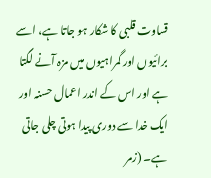قساوت قلبی کا شکار ہو جاتا ہے، اسے برائیوں اور گمراہیوں میں مزہ آنے لگتا ہے اور اس کے اندر اعمال حسنہ اور ایک خدا سے دوری پیدا ہوتی چلی جاتی ہے۔ (زمر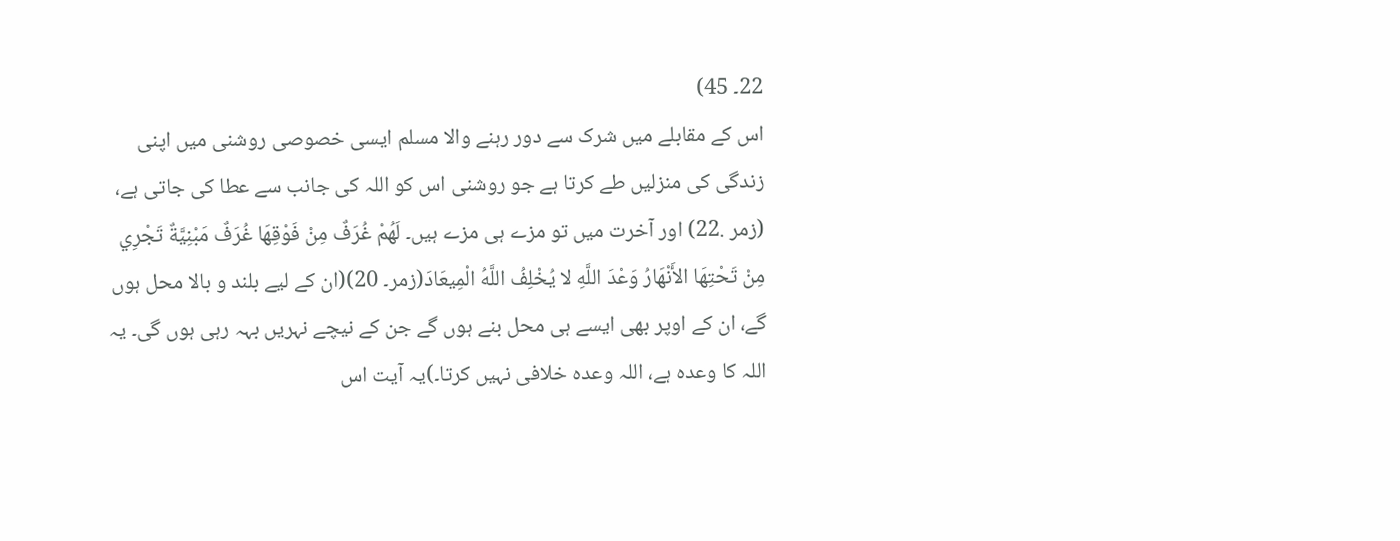22۔ 45)
اس کے مقابلے میں شرک سے دور رہنے والا مسلم ایسی خصوصی روشنی میں اپنی زندگی کی منزلیں طے کرتا ہے جو روشنی اس کو اللہ کی جانب سے عطا کی جاتی ہے، (زمر .22) اور آخرت میں تو مزے ہی مزے ہیں۔ لَهُمْ غُرَفٌ مِنْ فَوْقِهَا غُرَفٌ مَبْنِيَّةٌ تَجْرِي مِنْ تَحْتِهَا الأَنْهَارُ وَعْدَ اللَّهِ لا يُخْلِفُ اللَّهُ الْمِيعَادَ(زمر۔ 20)(ان کے لیے بلند و بالا محل ہوں گے، ان کے اوپر بھی ایسے ہی محل بنے ہوں گے جن کے نیچے نہریں بہہ رہی ہوں گی۔ یہ اللہ کا وعدہ ہے، اللہ وعدہ خلافی نہیں کرتا۔)یہ آیت اس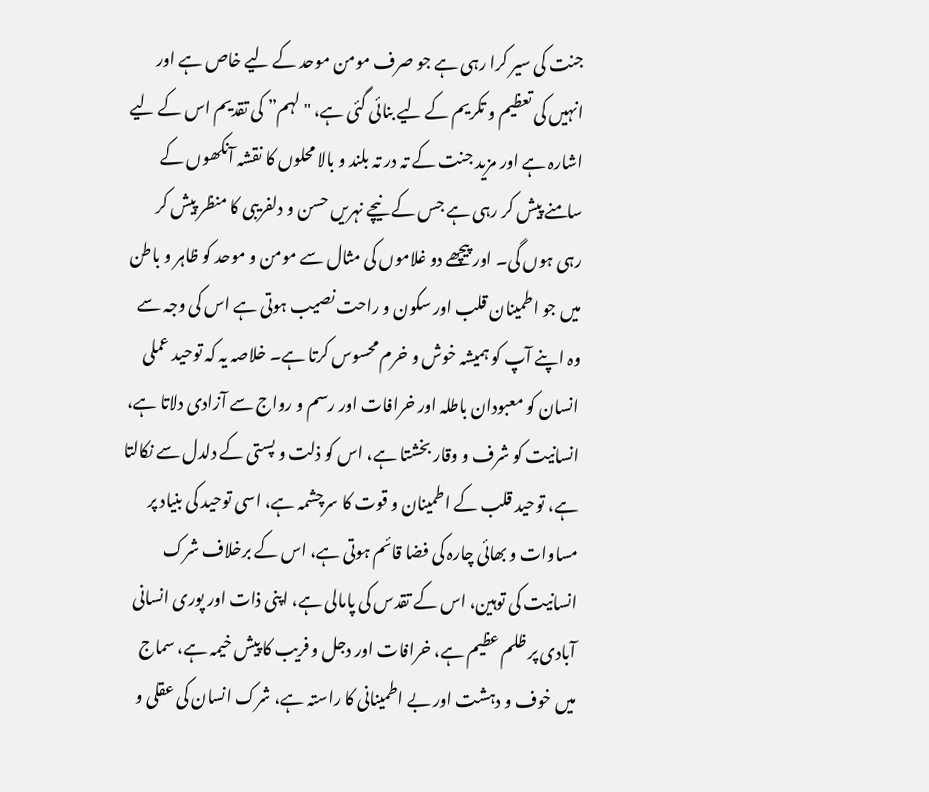جنت کی سیر کرا رہی ہے جو صرف مومن موحد کے لیے خاص ہے اور انہیں کی تعظیم و تکریم کے لیے بنائی گئی ہے، "لہم” کی تقدیم اس کے لیے اشارہ ہے اور مزید جنت کے تہ در تہ بلند و بالا محلوں کا نقشہ آنکھوں کے سامنے پیش کر رہی ہے جس کے نیچے نہریں حسن و دلفریبی کا منظر پیش کر رہی ہوں گی۔ اور پیچھے دو غلاموں کی مثال سے مومن و موحد کو ظاہر و باطن میں جو اطمینان قلب اور سکون و راحت نصیب ہوتی ہے اس کی وجہ سے وہ اپنے آپ کو ہمیشہ خوش و خرم محسوس کرتا ہے۔ خلاصہ یہ کہ توحید عملی انسان کو معبودان باطلہ اور خرافات اور رسم و رواج سے آزادی دلاتا ہے، انسانیت کو شرف و وقار بخشتا ہے، اس کو ذلت و پستی کے دلدل سے نکالتا ہے، توحید قلب کے اطمینان و قوت کا سرچشمہ ہے، اسی توحید کی بنیاد پر مساوات و بھائی چارہ کی فضا قائم ہوتی ہے، اس کے برخلاف شرک انسانیت کی توہین، اس کے تقدس کی پامالی ہے، اپنی ذات اور پوری انسانی آبادی پر ظلم عظیم ہے، خرافات اور دجل و فریب کا پیش خیمہ ہے، سماج میں خوف و دہشت اور بے اطمینانی کا راستہ ہے، شرک انسان کی عقلی و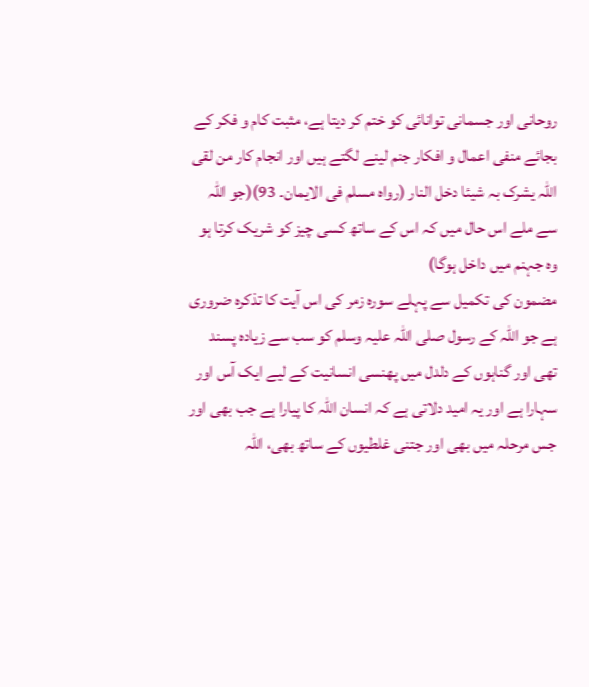روحانی اور جسمانی توانائی کو ختم کر دیتا ہے، مثبت کام و فکر کے بجائے منفی اعمال و افکار جنم لینے لگتے ہیں اور انجام کار من لقی اللہ یشرک بہ شیئا دخل النار (رواہ مسلم فی الایمان۔ 93)(جو اللہ سے ملے اس حال میں کہ اس کے ساتھ کسی چیز کو شریک کرتا ہو وہ جہنم میں داخل ہوگا)
مضمون کی تکمیل سے پہلے سورہ زمر کی اس آیت کا تذکرہ ضروری ہے جو اللہ کے رسول صلی اللہ علیہ وسلم کو سب سے زیادہ پسند تھی اور گناہوں کے دلدل میں پھنسی انسانیت کے لیے ایک آس اور سہارا ہے اور یہ امید دلاتی ہے کہ انسان اللہ کا پیارا ہے جب بھی اور جس مرحلہ میں بھی اور جتنی غلطیوں کے ساتھ بھی، اللہ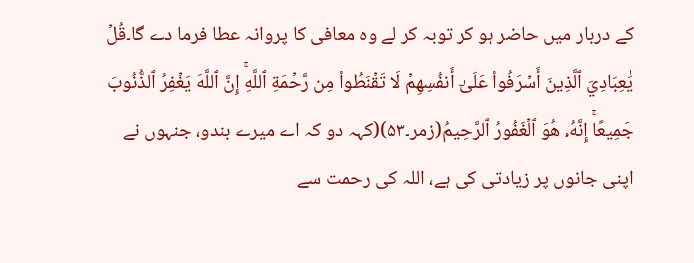کے دربار میں حاضر ہو کر توبہ کر لے وہ معافی کا پروانہ عطا فرما دے گا۔قُلۡ يَٰعِبَادِيَ ٱلَّذِينَ أَسۡرَفُواْ عَلَىٰٓ أَنفُسِهِمۡ لَا تَقۡنَطُواْ مِن رَّحۡمَةِ ٱللَّهِۚ إِنَّ ٱللَّهَ يَغۡفِرُ ٱلذُّنُوبَ جَمِيعًاۚ إِنَّهُۥ هُوَ ٱلۡغَفُورُ ٱلرَّحِيمُ(زمر۔۵۳)(کہہ دو کہ اے میرے بندو، جنہوں نے اپنی جانوں پر زیادتی کی ہے، اللہ کی رحمت سے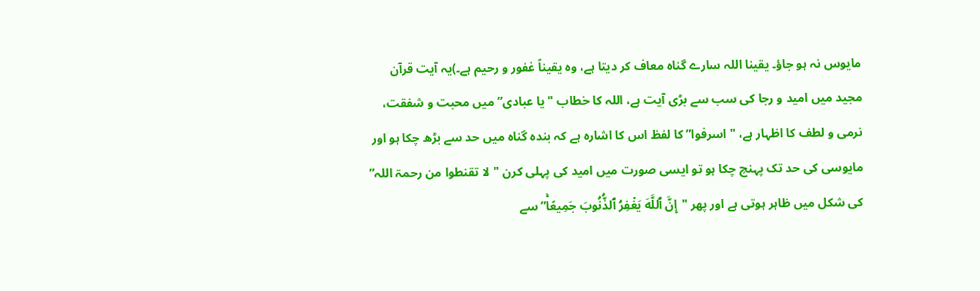مایوس نہ ہو جاؤ۔ یقینا اللہ سارے گناہ معاف کر دیتا ہے، وہ یقیناً غفور و رحیم ہے۔)یہ آیت قرآن مجید میں امید و رجا کی سب سے بڑی آیت ہے، اللہ کا خطاب "یا عبادی” میں محبت و شفقت، نرمی و لطف کا اظہار ہے، "اسرفوا” کا لفظ اس کا اشارہ ہے کہ بندہ گناہ میں حد سے بڑھ چکا ہو اور مایوسی کی حد تک پہنچ چکا ہو تو ایسی صورت میں امید کی پہلی کرن "لا تقنطوا من رحمۃ اللہ” کی شکل میں ظاہر ہوتی ہے اور پھر "إِنَّ ٱللَّهَ يَغۡفِرُ ٱلذُّنُوبَ جَمِيعًاۚ” سے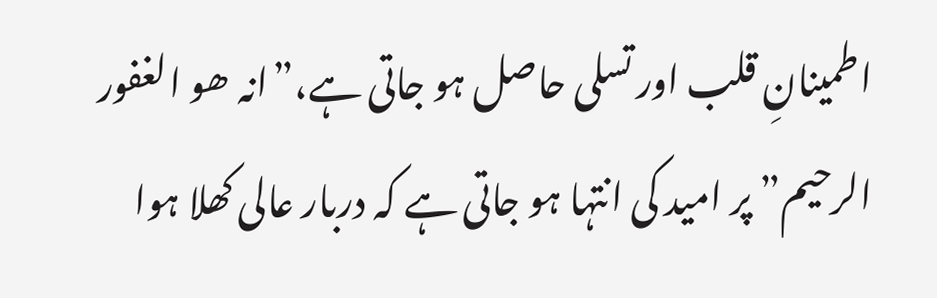اطمینانِ قلب اور تسلی حاصل ہو جاتی ہے،”انہ ھو الغفور الرحیم” پر امید کی انتہا ہو جاتی ہے کہ دربار عالی کھلا ہوا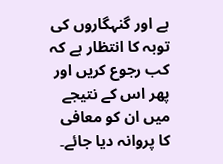ہے اور گنہگاروں کی توبہ کا انتظار ہے کہ کب رجوع کریں اور پھر اس کے نتیجے میں ان کو معافی کا پروانہ دیا جائے۔